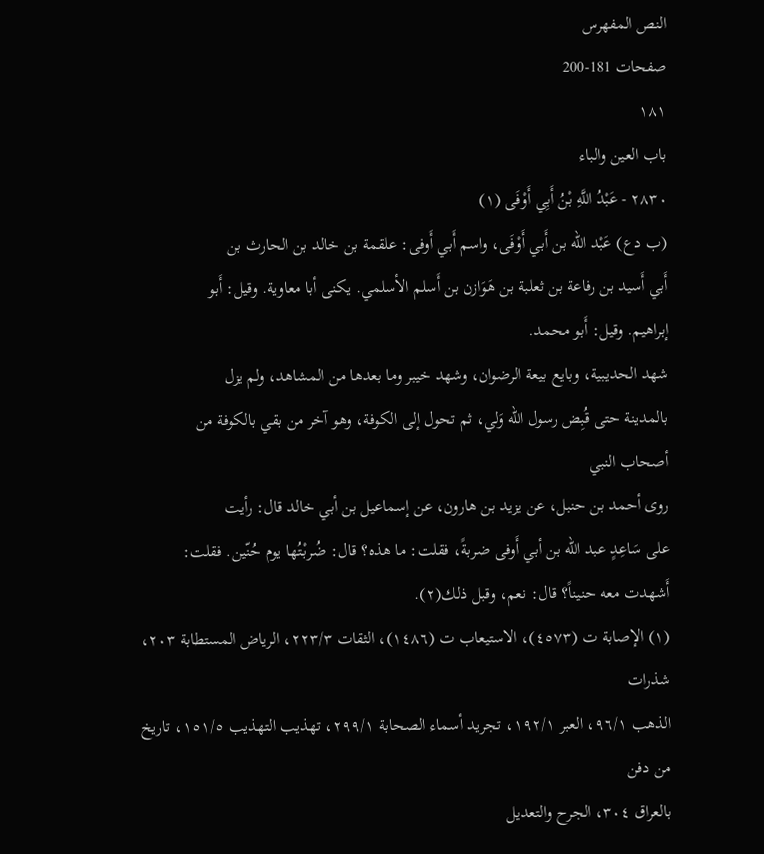النص المفهرس
صفحات 181-200
١٨١
باب العين والباء
٢٨٣٠ - عَبْدُ اللَّهِ بْنُ أَبِي أَوْفَى (١)
(ب دع) عَبْد اللّه بن أَبي أَوْفَى، واسم أَبي أَوفى: علقمة بن خالد بن الحارث بن
أَبي أَسيد بن رفاعة بن ثعلبة بن هَوَازن بن أَسلم الأسلمي. يكنى أبا معاوية. وقيل: أَبو
إبراهيم. وقيل: أَبو محمد.
شهد الحديبية، وبایع بيعة الرضوان، وشهد خیبر وما بعدها من المشاهد، ولم يزل
بالمدينة حتى قُبِض رسول الله وَلي، ثم تحول إلى الكوفة، وهو آخر من بقي بالكوفة من
أصحاب النبي
روى أحمد بن حنبل، عن يزيد بن هارون، عن إسماعيل بن أبي خالد قال: رأيت
على سَاعِدٍ عبد اللّه بن أبي أَوفى ضربةً، فقلت: ما هذه؟ قال: ضُربْتُها يوم حُنّين. فقلت:
أَشهدت معه حنيناً؟ قال: نعم، وقبل ذلك(٢).
(١) الإصابة ت (٤٥٧٣)، الاستيعاب ت (١٤٨٦)، الثقات ٢٢٣/٣، الرياض المستطابة ٢٠٣، شذرات
الذهب ٩٦/١، العبر ١٩٢/١، تجريد أسماء الصحابة ٢٩٩/١، تهذيب التهذيب ١٥١/٥، تاريخ من دفن
بالعراق ٣٠٤، الجرح والتعديل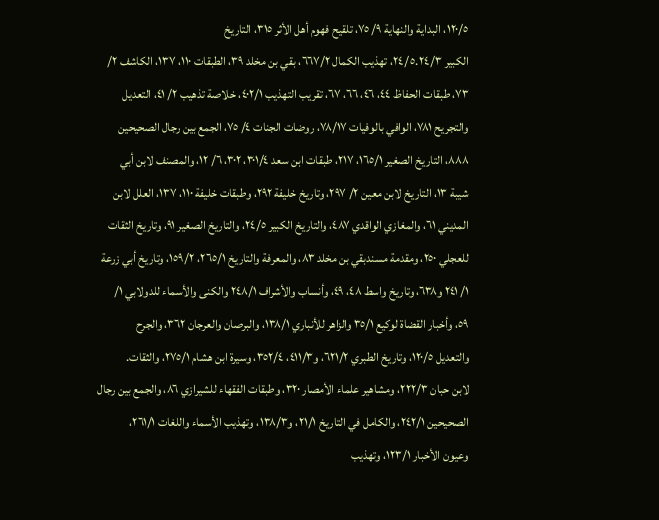١٢٠/٥، البداية والنهاية ٩/ ٧٥، تلقيح فهوم أهل الأثر ٣١٥، التاريخ
الكبير ٢٤/٥.٢٤/٣، تهذيب الكمال ٦٦٧/٢، بقي بن مخلد ٣٩، الطبقات ١١٠، ١٣٧، الكاشف ٢/
٧٣، طبقات الحفاظ ٤٤، ٤٦، ٦٦، ٦٧، تقريب التهذيب ٤٠٢/١، خلاصة تذهيب ٢/ ٤١، التعديل
والتجريح ٧٨١، الوافي بالوفيات ٧٨/١٧، روضات الجنات ٤/ ٧٥، الجمع بين رجال الصحيحين
٨٨٨، التاريخ الصغير ١٦٥/١، ٢١٧، طبقات ابن سعد ٣٠١/٤، ٣٠٢، ٦/ ١٢، والمصنف لابن أبي
شيبة ١٣، التاريخ لابن معين ٢/ ٢٩٧، وتاريخ خليفة ٢٩٢، وطبقات خليفة ١١٠، ١٣٧، العلل لابن
المديني ٦١، والمغازي الواقدي ٤٨٧، والتاريخ الكبير ٢٤/٥، والتاريخ الصغير ٩١، وتاريخ الثقات
للعجلي ٢٥٠، ومقدمة مسندبقي بن مخلد ٨٣، والمعرفة والتاريخ ٢٦٥/١، ١٥٩/٢، وتاريخ أبي زرعة
١/ ٢٤١ و٦٣٨، وتاريخ واسط ٤٨، ٤٩، وأنساب والأشراف ٢٤٨/١ والكنى والأسماء للدولابي ١/
٥٩، وأخبار القضاة لوكيع ٣٥/١ والزاهر للأنباري ١٣٨/١، والبرصان والعرجان ٣٦٢، والجرح
والتعديل ١٢٠/٥، وتاريخ الطبري ٦٢١/٢، و٤١١/٣، ٣٥٢/٤، وسيرة ابن هشام ٢٧٥/١، والثقات.
لابن حبان ٢٢٢/٣، ومشاهير علماء الأمصار ٣٢٠، وطبقات الفقهاء للشيرازي ٨٦، والجمع بين رجال
الصحيحين ٢٤٢/١، والكامل في التاريخ ٢١/١، و١٣٨/٣، وتهذيب الأسماء واللغات ٢٦١/١،
وعيون الأخبار ١٢٣/١، وتهذيب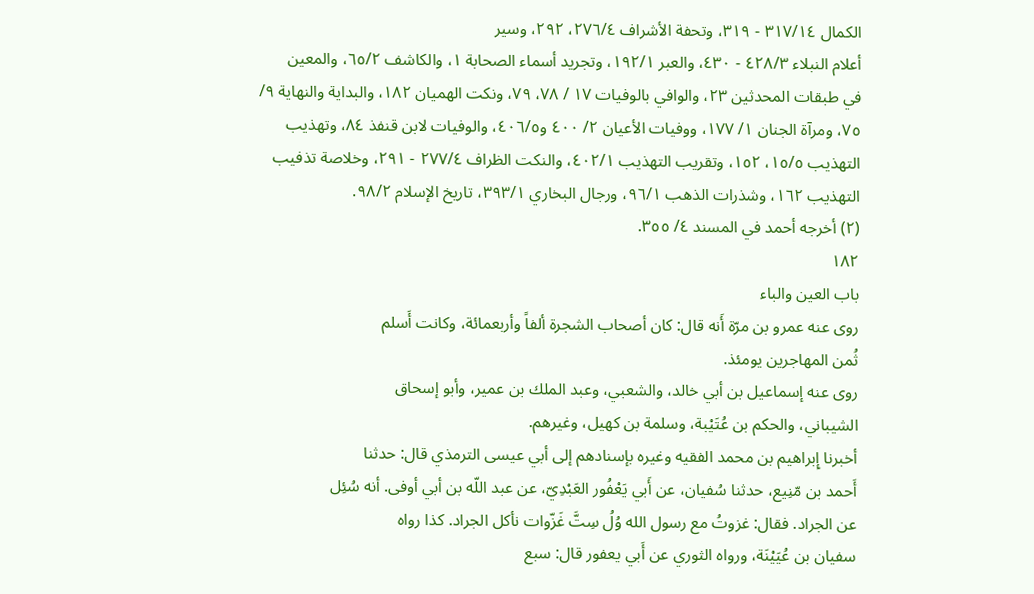الكمال ٣١٧/١٤ - ٣١٩، وتحفة الأشراف ٢٧٦/٤، ٢٩٢، وسير
أعلام النبلاء ٤٢٨/٣ - ٤٣٠، والعبر ١٩٢/١، وتجريد أسماء الصحابة ١، والكاشف ٦٥/٢، والمعين
في طبقات المحدثين ٢٣، والوافي بالوفيات ١٧ / ٧٨، ٧٩، ونكت الهميان ١٨٢، والبداية والنهاية ٩/
٧٥، ومرآة الجنان ١/ ١٧٧، ووفيات الأعيان ٢/ ٤٠٠ و٤٠٦/٥، والوفيات لابن قنفذ ٨٤، وتهذيب
التهذيب ١٥/٥، ١٥٢، وتقريب التهذيب ٤٠٢/١، والنكت الظراف ٢٧٧/٤ - ٢٩١، وخلاصة تذفيب
التهذيب ١٦٢، وشذرات الذهب ٩٦/١، ورجال البخاري ٣٩٣/١، تاريخ الإسلام ٩٨/٢.
(٢) أخرجه أحمد في المسند ٤/ ٣٥٥.
١٨٢
باب العين والباء
روى عنه عمرو بن مرّة أَنه قال: كان أصحاب الشجرة ألفاً وأربعمائة، وكانت أَسلم
ثُمن المهاجرين يومئذ.
روى عنه إسماعيل بن أبي خالد، والشعبي، وعبد الملك بن عمير، وأبو إسحاق
الشيباني، والحكم بن عُتَيْبة، وسلمة بن كهيل، وغيرهم.
أخبرنا إِبراهيم بن محمد الفقيه وغيره بإسنادهم إلى أبي عيسى الترمذي قال: حدثنا
أَحمد بن مّنِيع، حدثنا سُفيان، عن أَبي يَعْفُور العَبْدِيّ، عن عبد اللّه بن أبي أوفى. أنه سُئِل
عن الجراد. فقال: غزوتُ مع رسول الله وُلُ سِتَّ غَزّوات نأكل الجراد. كذا رواه
سفيان بن عُيَيْنَة، ورواه الثوري عن أَبي يعفور قال: سبع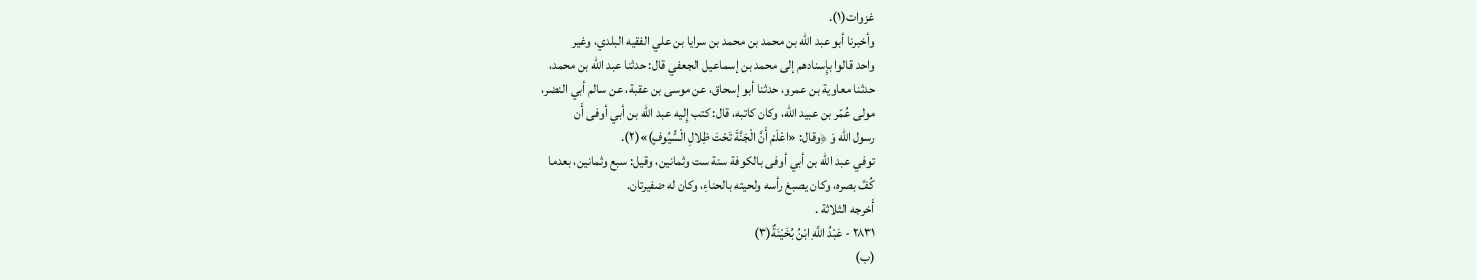غزوات(١).
وأخبرنا أبو عبد الله بن محمد بن محمد بن سرايا بن علي الفقيه البلدي، وغیر
واحد قالوا بإِسنادهم إلى محمد بن إسماعيل الجعفي قال: حدثنا عبد الله بن محمد،
حدثنا معاوية بن عمرو، حدثنا أبو إسحاق، عن موسى بن عقبة، عن سالم أبي النضر،
مولى عُمّر بن عبيد الله، وكان كاتبه، قال: كتب إِليه عبد اللّه بن أبي أوفى أَن
رسول الله وَ ﴿وقال: «اعْلَمْ أَنَّ الْجَنَّةَ تَحْتَ ظِلالِ الْسُّيُوفٍ)»(٢).
توفي عبد اللّه بن أبي أوفى بالكوفة سنة ست وثمانين، وقيل: سبع وثمانين، بعدما
کُفَّ بصره، وکان یصبغ رأسه ولحيته بالحناءِ، وكان له ضفیرتان.
أَخرجه الثلاثة .
٢٨٣١ - عَبْدُ اللَّهِ ابْنُ بُخَيْنَةٌ(٣)
(ب)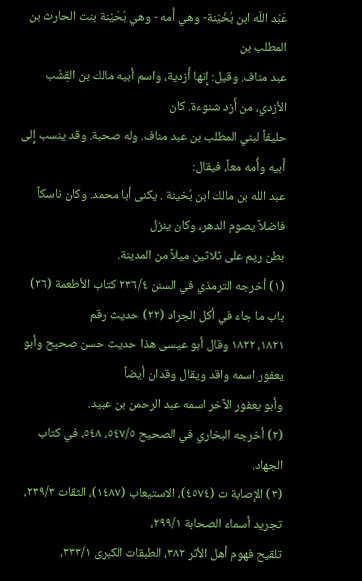عَبْد اللّه ابن بُخَيْنة- وهي أُمه - وهي بُحَيْنة بنت الحارث بن المطلب بن
عبد مناف. وقيل: إِنها أَزدية، واسم أبيه مالك بن القِشْب الأزدي، من أَزد شنوءة. كان
حليفاً لبني المطلب بن عبد مناف. وله صحبة. وقد ينسب إِلى أَبيه وأُمه معاً، فيقال:
عبد الله بن مالك ابن بُخینة . یکنی أبا محمد. وكان ناسكاً فاضلاً یصوم الدهر، وكان ينزل
بطن ريم على ثلاثين ميلاً من المدينة.
(١) أخرجه الترمذي في السنن ٢٣٦/٤ كتاب الأطعمة (٢٦) باب ما جاء في أكل الجراد (٢٢) حديث رقم
١٨٢١، ١٨٢٢ وقال أبو عيسى هذا حديث حسن صحيح وأبو يعفور اسمه واقد ويقال وقدان أيضاً
وأبو يعفور الآخر اسمه عبد الرحمن بن عبيد.
(٢) أخرجه البخاري في الصحيح ٥٤٧/٥، ٥٤٨، في كتاب الجهاد.
(٣) الإصابة ت (٤٥٧٤)، الاستيعاب (١٤٨٧)، الثقات ٢٣٩/٣، تجريد أسماء الصحابة ٢٩٩/١،
تلقيح فهوم أهل الأثر ٣٨٢، الطبقات الكبرى ٣٣٣/١،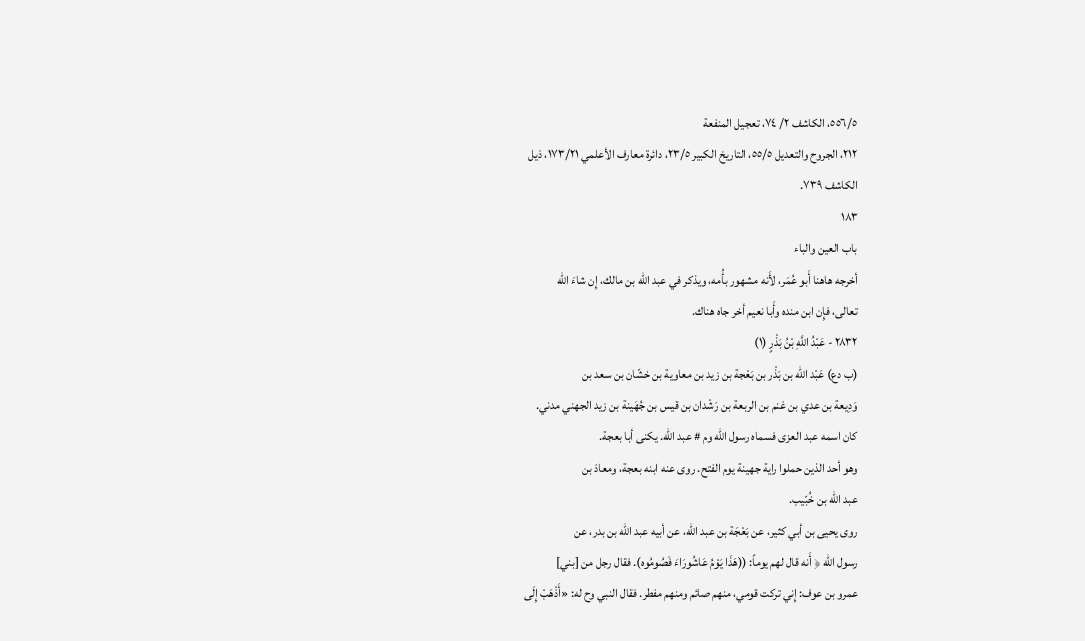٥٥٦/٥، الكاشف ٢/ ٧٤، تعجيل المنفعة
٢١٢، الجروح والتعديل ٥٥/٥، التاريخ الكبير ٢٣/٥، دائرة معارف الأعلمي ١٧٣/٢١، ذيل
الكاشف ٧٣٩.
١٨٣
باب العين والباء
أخرجه هاهنا أَبو عُمَر، لأَنه مشهور بأُمه، ويذكر في عبد اللّه بن مالك، إِن شاءَ الله
تعالى، فإِن ابن منده وأَبا نعيم أخر جاه هناك.
٢٨٣٢ - عَبْدُ اللَّهِ بْنُ بَذْرٍ (١)
(ب دع) عَبْد اللّه بن بَذْر بن بَعْجة بن زيد بن معاوية بن خشّان بن سعد بن
وَدِيعة بن عدي بن غنم بن الربعة بن رَشْدان بن قيس بن جُهَينة بن زيد الجهني مدني.
كان اسمه عبد العزى فسماه رسول الله وم # عبد الله. يكنى أبا بعجة.
وهو أحد الذين حملوا راية جهينة يوم الفتح. روى عنه ابنه بعجة، ومعاذ بن
عبد الله بن خُبّيب.
روى يحيى بن أبي كثير، عن بَعْجَة بن عبد الله، عن أبيه عبد الله بن بدر، عن
رسول الله ﴿ أَنه قال لهم يوماً: ((هَذَا يَوْمُ عَاشُورَاءَ فَصُومُوه). فقال رجل من [بني]
عمرو بن عوف: إِني تركت قومي، منهم صائم ومنهم مفطر. فقال النبي وح له: «أَذْهَبْ إِلَى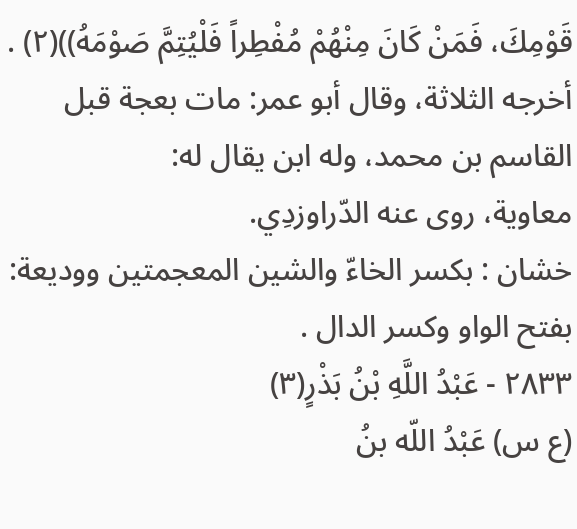قَوْمِكَ، فَمَنْ كَانَ مِنْهُمْ مُفْطِراً فَلْيُتِمَّ صَوْمَهُ))(٢) .
أخرجه الثلاثة، وقال أبو عمر: مات بعجة قبل القاسم بن محمد، وله ابن يقال له:
معاوية، روى عنه الدّراوزدِي.
خشان : بكسر الخاءّ والشين المعجمتين ووديعة: بفتح الواو وكسر الدال .
٢٨٣٣ - عَبْدُ اللَّهِ بْنُ بَذْرٍ(٣)
(ع س) عَبْدُ اللّه بنُ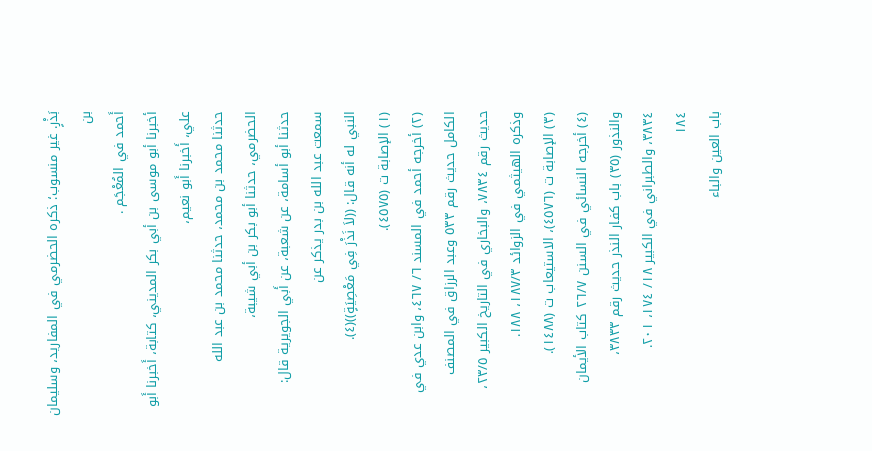بَذْرٍ. غير منسوب؛ ذكره الحضرمي في المفاريد، وسليمان بن
أَحمد في المُعْجَم .
أخبرنا أبو موسى بن أبي بكر المديني، كتابة، أَخبرنا أَبو علي، أَخبرنا أَبو نعيم،
حدثنا محمد بن محمد، حدثنا محمد بن عبد الله الحضرمي، حدثنا أبو بكر بن أبي شيبة،
حدثنا أبو أسامة، عن شعبة، عن أَبي الجويرية قال: سمعت عبد الله بن بدر يذكر عن
النبي له أنه قال: ((لاَ نَذْرَ فِي مَعْصِيَةٍ))(٤).
(١) الإصابة ت (٤٥٧٥).
(٢) أخرجه أحمد في المسند ٦/ ٤٦٧، وابن عدي في الكامل حديث رقم ٥٣٣ وعبد الرزاق في المصنف
حديث رقم ٧٨٣٤، والبخاري في التاريخ الكبير ٢٣/٥، وذكره الهيثمي في الزوائد ١٨٧/٣، ١٨٨.
(٣) الإصابة ت (٤٥٧٦)، الاستيعاب ت (١٤٨٨).
(٤) أخرجه النسائي في السنن ٢٦/٧ كتاب الأيمان والنذور (٣٥) باب كفار النذر حديث رقم ٣٨٣٣،
٣٨٣٤، والطبراني في الكبير ١٨/ ١٧٤، ٢٠١.
١٨٤
باب العين والباء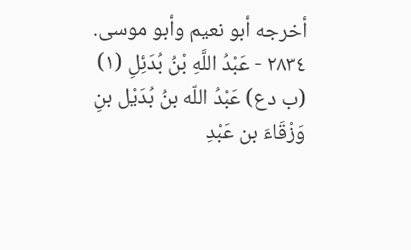أخرجه أبو نعيم وأبو موسى.
٢٨٣٤ - عَبْدُ اللَّهِ بْنُ بُدَئِلِ (١)
(ب دع) عَبْدُ اللّه بنُ بُدَيْل بنِ وَزْقَاءَ بن عَبْدِ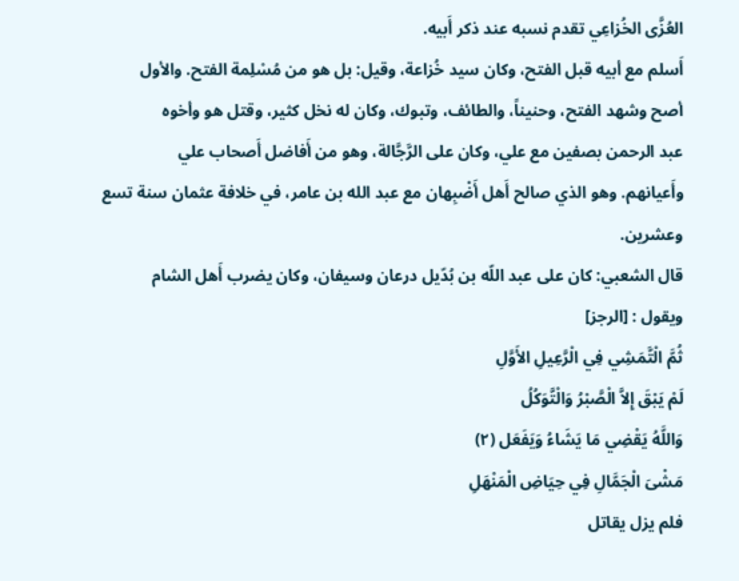العُزَّى الخُزاعِي تقدم نسبه عند ذكر أَبيه.
أَسلم مع أبيه قبل الفتح، وكان سيد خُزاعة، وقيل: بل هو من مُسْلِمة الفتح. والأول
أصح وشهد الفتح، وحنيناً، والطائف، وتبوك، وكان له نخل کثیر، وقتل هو وأخوه
عبد الرحمن بصفين مع علي، وكان على الرَّجَّالة، وهو من أَفاضل أَصحاب علي
وأَعيانهم. وهو الذي صالح أَهل أَضْبِهان مع عبد الله بن عامر، في خلافة عثمان سنة تسع
وعشرين.
قال الشعبي: كان على عبد اللّه بن بُدّيل درعان وسيفان، وكان يضرب أَهل الشام
ويقول : [الرجز]
ثُمَّ الْتَّمَشِي فِي الْرَّعِيلِ الأَوَّلِ
لَمْ يَبْقَ إِلاَّ الْصَّبْرُ وَالْتَّوَكُلُ
وَاللَّهُ يَقْضِي مَا يَشَاءُ وَيَفَعَل (٢)
مَشْىَ الْجَمَّالِ فِي حِیَاضِ الْمَنْهَلِ
فلم يزل يقاتل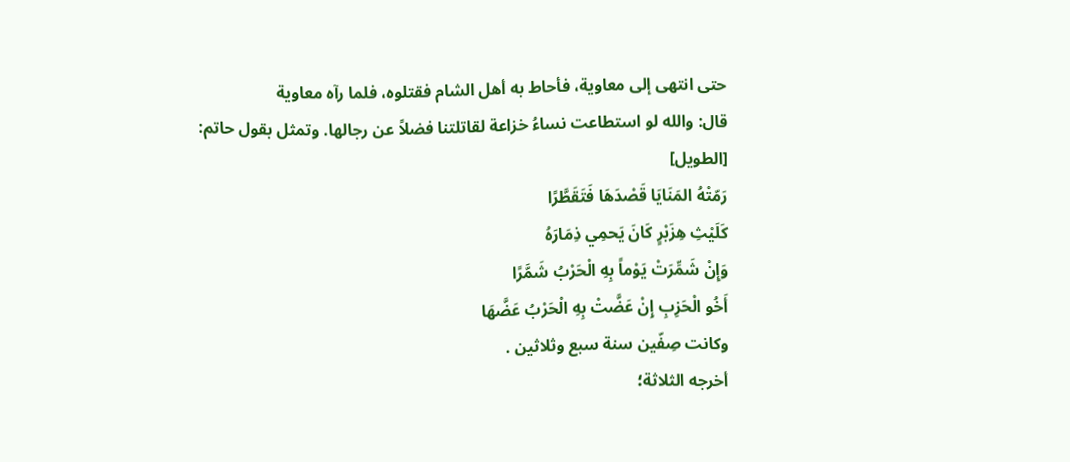حتى انتهى إلى معاوية، فأحاط به أهل الشام فقتلوه، فلما رآه معاوية
قال: والله لو استطاعت نساءُ خزاعة لقاتلتنا فضلاً عن رجالها. وتمثل بقول حاتم:
[الطويل]
رَمّتْهُ المَنَايَا قَصْدَهَا فَتَقَطَّرًا
كَلَيْثِ هِزَبْرٍ كَانَ يَحمِي ذِمَارَهُ
وَإِنْ شَمِّرَتْ يَوْماً بِهِ الْحَرْبُ شَمَّرًا
أَخُو الْحَزِبِ إِنْ عَضَّتْ بِهِ الْحَرْبُ عَضَّهَا
وکانت صِفّين سنة سبع وثلاثين .
أخرجه الثلاثة؛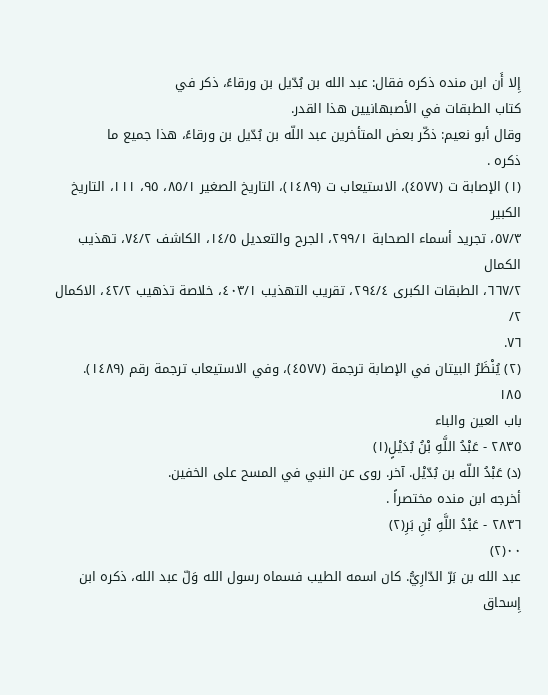إِلا أَن ابن منده ذكره فقال: عبد الله بن بُدّيل بن ورقاءً، ذكر في
كتاب الطبقات في الأصبهانيين هذا القدر.
وقال أبو نعيم: ذكّر بعض المتأخرين عبد اللّه بن بُدّيل بن ورقاءً، هذا جميع ما
ذكره .
(١) الإصابة ت (٤٥٧٧)، الاستيعاب ت (١٤٨٩)، التاريخ الصغير ٨٥/١، ٩٥، ١١١، التاريخ الكبير
٥٧/٣، تجريد أسماء الصحابة ٢٩٩/١، الجرح والتعديل ١٤/٥، الكاشف ٧٤/٢، تهذيب الكمال
٦٦٧/٢، الطبقات الكبرى ٢٩٤/٤، تقريب التهذيب ٤٠٣/١، خلاصة تذهيب ٤٢/٢، الاكمال ٢/
٧٦.
(٢) يُنْظَرُ البيتان في الإصابة ترجمة (٤٥٧٧)، وفي الاستيعاب ترجمة رقم (١٤٨٩).
١٨٥
باب العين والباء
٢٨٣٥ - عَبْدُ اللَّهِ بْنُ بُدَيْلٍ(١)
(د) عَبْدُ اللّه بن بُدّيْل. آخر. روى عن النبي في المسح على الخفين.
أخرجه ابن منده مختصراً .
٢٨٣٦ - عَبْدُ اللَّهِ بْنِ بَرِ(٢)
٠٠(٢)
عبد الله بن بَرّ الدّارِيُّ. كان اسمه الطيب فسماه رسول الله وَلّ عبد الله، ذكره ابن
إِسحاق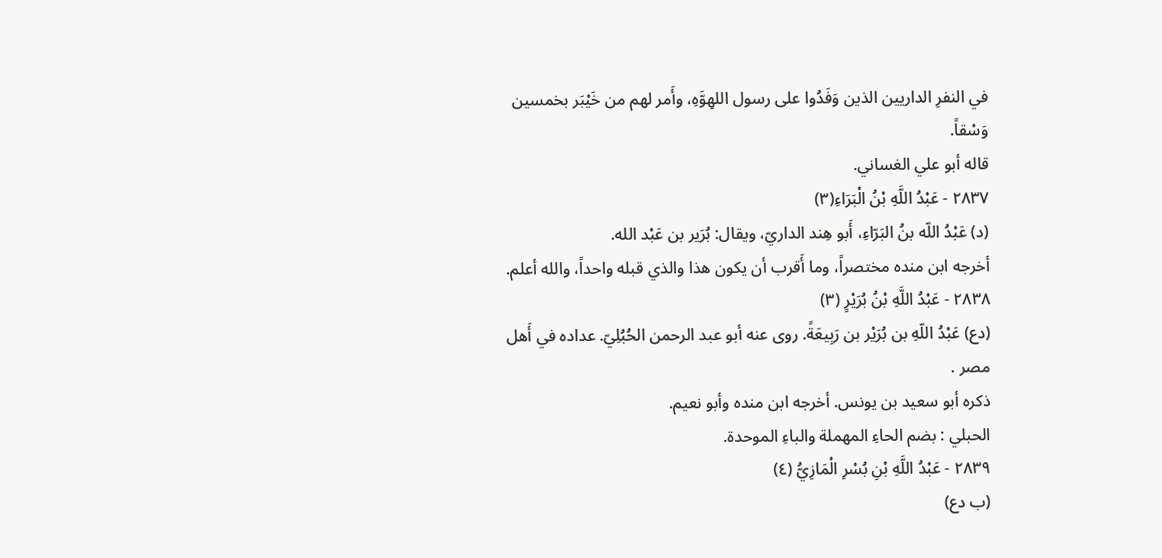في النفرِ الداريين الذين وَفَدُوا على رسول اللهِوَّهِ، وأَمر لهم من خَيْبَر بخمسين
وَسْقاً.
قاله أبو علي الغساني.
٢٨٣٧ - عَبْدُ اللَّهِ بْنُ الْبَرَاءِ(٣)
(د) عَبْدُ اللّه بنُ البَرّاءِ، أَبو هِند الداريّ، ويقال: بُرَير بن عَبْد الله.
أخرجه ابن منده مختصراً، وما أَقرب أن يكون هذا والذي قبله واحداً، والله أعلم.
٢٨٣٨ - عَبْدُ اللَّهِ بْنُ بُرَيْرٍ (٣)
(دع) عَبْدُ اللّهِ بن بُرَيْر بن رَبِيعَةً. روى عنه أبو عبد الرحمن الحُبُلِيّ. عداده في أَهل
مصر .
ذكره أبو سعيد بن يونس. أخرجه ابن منده وأبو نعيم.
الحبلي : بضم الحاءِ المهملة والباءِ الموحدة.
٢٨٣٩ - عَبْدُ اللَّهِ بْنِ بُسْرِ الْمَازِيُّ (٤)
(ب دع)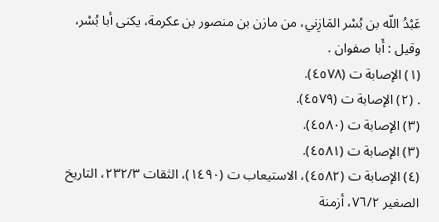عَبْدُ اللّه بن بُسْر المَازِني، من مازن بن منصور بن عكرمة، يكنى أبا بُسْر،
وقيل : أَبا صفوان .
(١) الإصابة ت (٤٥٧٨).
. (٢) الإصابة ت (٤٥٧٩).
(٣) الإصابة ت (٤٥٨٠).
(٣) الإصابة ت (٤٥٨١).
(٤) الإصابة ت (٤٥٨٢)، الاستيعاب ت (١٤٩٠)، الثقات ٢٣٢/٣، التاريخ الصغير ٧٦/٢، أزمنة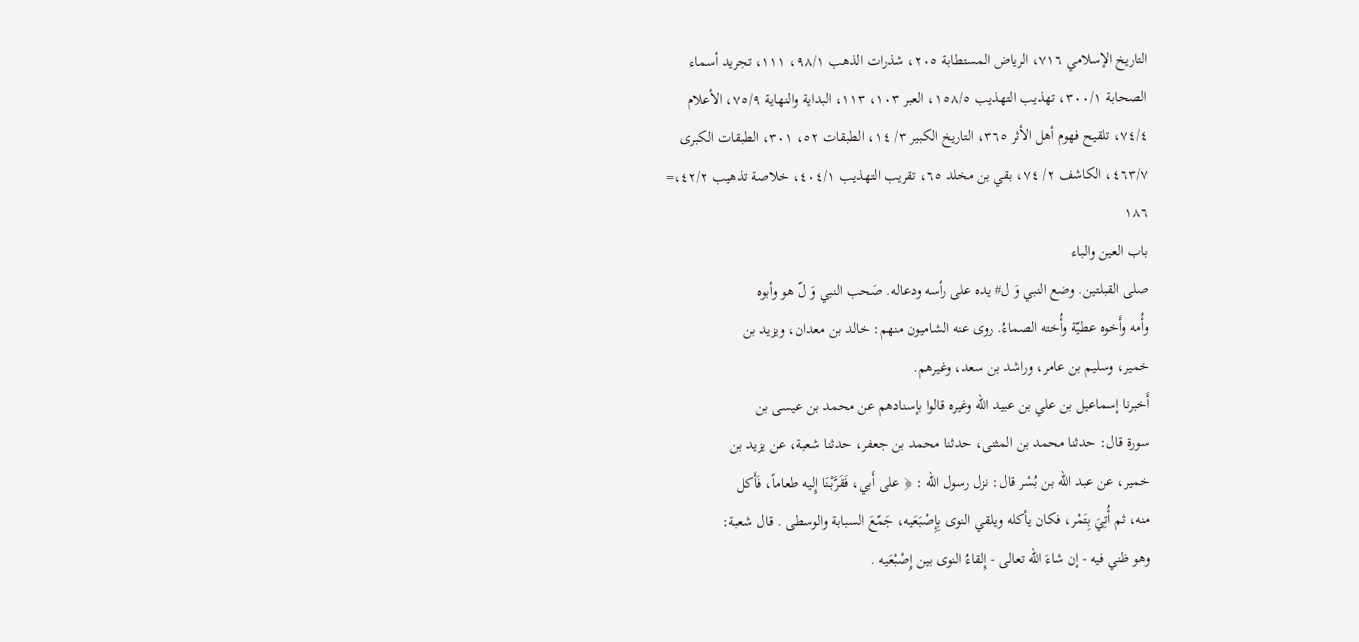التاريخ الإسلامي ٧١٦، الرياض المستطابة ٢٠٥، شذرات الذهب ٩٨/١، ١١١، تجريد أسماء
الصحابة ٣٠٠/١، تهذيب التهذيب ١٥٨/٥، العبر ١٠٣، ١١٣، البداية والنهاية ٧٥/٩، الأعلام
٧٤/٤، تلقيح فهوم أهل الأثر ٣٦٥، التاريخ الكبير ٣/ ١٤، الطبقات ٥٢، ٣٠١، الطبقات الكبرى
٤٦٣/٧، الكاشف ٢/ ٧٤، بقي بن مخلد ٦٥، تقريب التهذيب ٤٠٤/١، خلاصة تذهيب ٤٢/٢،=
١٨٦
باب العين والباء
صلى القبلتين. وضع النبي وَ ل# يده على رأسه ودعاله. صَحب النبي وَ لّ هو وأبوه
وأُمه وأَخوه عطيّة وأُخته الصماءُ. روى عنه الشاميون منهم: خالد بن معدان، ويزيد بن
خمير، وسليم بن عامر، وراشد بن سعد، وغيرهم.
أَخبرنا إسماعيل بن علي بن عبيد الله وغيره قالوا بإسنادهم عن محمد بن عيسى بن
سورة قال: حدثنا محمد بن المثنى، حدثنا محمد بن جعفر، حدثنا شعبة، عن يزيد بن
خمير، عن عبد الله بن بُسْر قال: نزل رسول الله : ﴿ على أَبي، فَقَرَّبْنَا إِليه طعاماً، فَأَكل
منه، ثم أُتِيَ بِتَمْر، فكان يأكله ويلقي النوى بِإِصْبَعَيه، جَمّعَ السبابة والوسطى . قال شعبة:
وهو ظني فيه - إن شاءَ الله تعالى - إِلقاءُ النوى بين إِصْبْعَيه .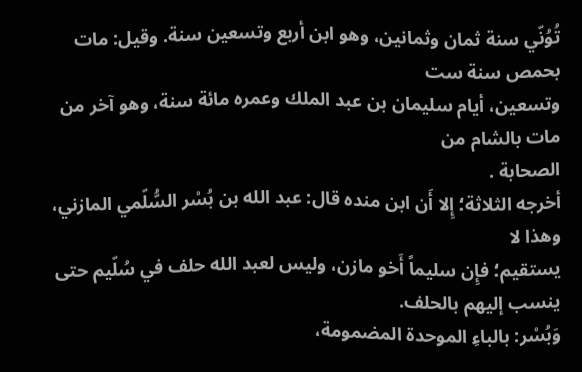تُوُنّي سنة ثمان وثمانين، وهو ابن أربع وتسعين سنة. وقيل: مات بحمص سنة ست
وتسعين، أيام سليمان بن عبد الملك وعمره مائة سنة، وهو آخر من مات بالشام من
الصحابة .
أخرجه الثلاثة؛ إِلا أَن ابن منده قال: عبد الله بن بُسْر السُّلّمي المازني، وهذا لا
يستقيم؛ فإِن سليماً أَخو مازن، وليس لعبد الله حلف في سُلّيم حتى ينسب إليهم بالحلف.
وَبُسْر: بالباءِ الموحدة المضمومة،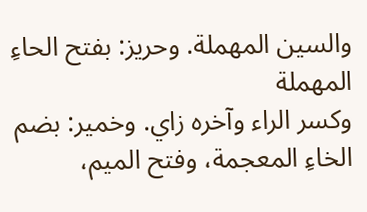والسين المهملة. وحريز: بفتح الحاءِ المهملة
وكسر الراء وآخره زاي. وخمير: بضم الخاءِ المعجمة، وفتح الميم،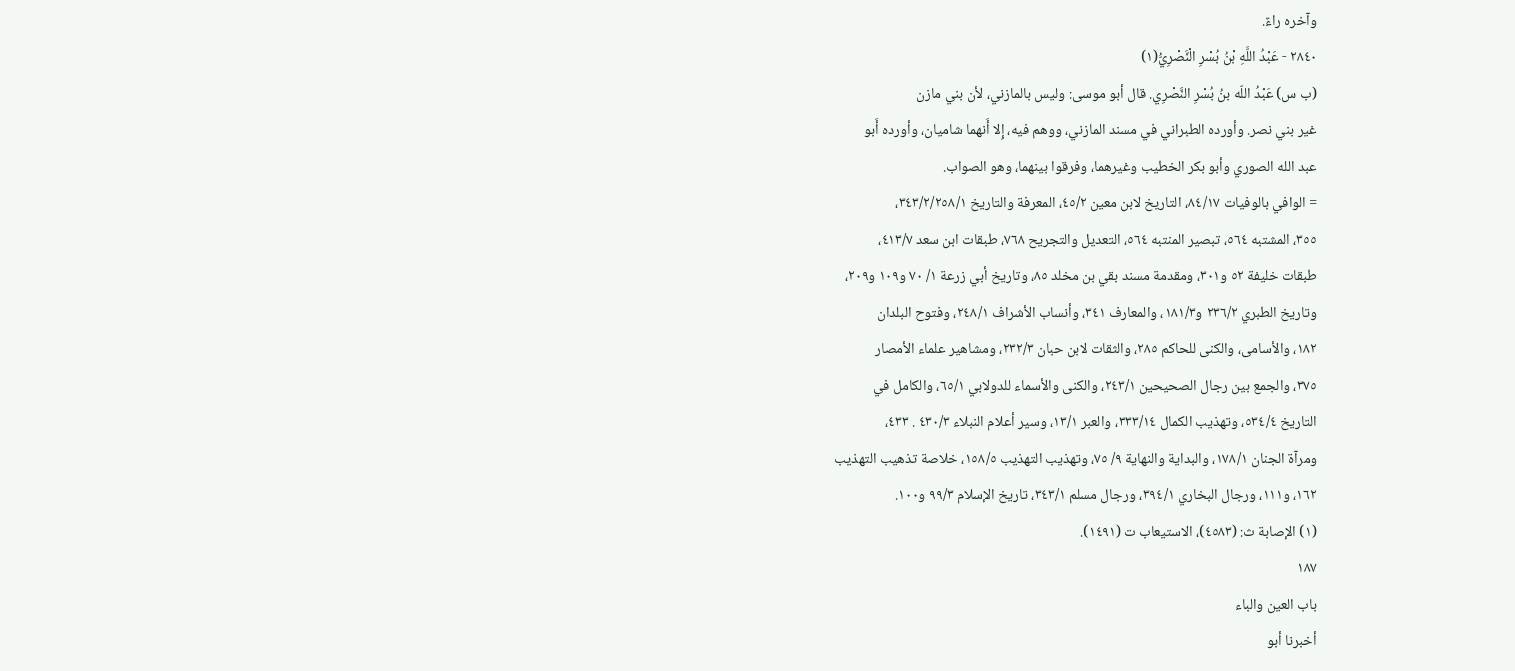وآخره راءٌ.
٢٨٤٠ - عَبْدُ اللَّهِ بْنُ بُسْرِ الْنَّصْرِيُّ(١)
(ب س) عَبْدُ اللّه بنُ بُسْرِ النَّصْرِي. قال أبو موسى: وليس بالمازني، لأن بني مازن
غير بني نصر. وأورده الطبراني في مسند المازني، ووهم فيه، إِلا أَنهما شاميان، وأورده أَبو
عبد الله الصوري وأبو بكر الخطيب وغيرهما، وفرقوا بينهما، وهو الصواب.
= الوافي بالوفيات ٨٤/١٧، التاريخ لابن معين ٤٥/٢، المعرفة والتاريخ ٣٤٣/٢/٢٥٨/١،
٣٥٥، المشتبه ٥٦٤، تبصير المنتبه ٥٦٤، التعديل والتجريح ٧٦٨، طبقات ابن سعد ٤١٣/٧،
طبقات خليفة ٥٢ و٣٠١، ومقدمة مسند بقي بن مخلد ٨٥، وتاريخ أبي زرعة ١/ ٧٠ و١٠٩ و٢٠٩،
وتاريخ الطبري ٢٣٦/٢ و١٨١/٣، والمعارف ٣٤١، وأنساب الأشراف ٢٤٨/١، وفتوح البلدان
١٨٢، والأسامى، والكنى للحاكم ٢٨٥، والثقات لابن حبان ٢٣٢/٣، ومشاهير علماء الأمصار
٣٧٥، والجمع بين رجال الصحيحين ٢٤٣/١، والكنى والأسماء للدولابي ٦٥/١، والكامل في
التاريخ ٥٣٤/٤، وتهذيب الكمال ٣٣٣/١٤، والعبر ١٣/١، وسير أعلام النبلاء ٤٣٠/٣ . ٤٣٣،
ومرآة الجنان ١٧٨/١، والبداية والنهاية ٩/ ٧٥، وتهذيب التهذيب ١٥٨/٥، خلاصة تذهيب التهذيب
١٦٢، و١١١، ورجال البخاري ٣٩٤/١، ورجال مسلم ٣٤٣/١، تاريخ الإسلام ٩٩/٣ و١٠٠.
(١) الإصابة ث: (٤٥٨٣)، الاستيعاب ت (١٤٩١).
١٨٧
باب العين والباء
أخبرنا أبو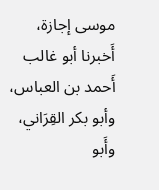موسى إجازة، أَخبرنا أبو غالب أَحمد بن العباس، وأبو بكر القِرَاني، وأَبو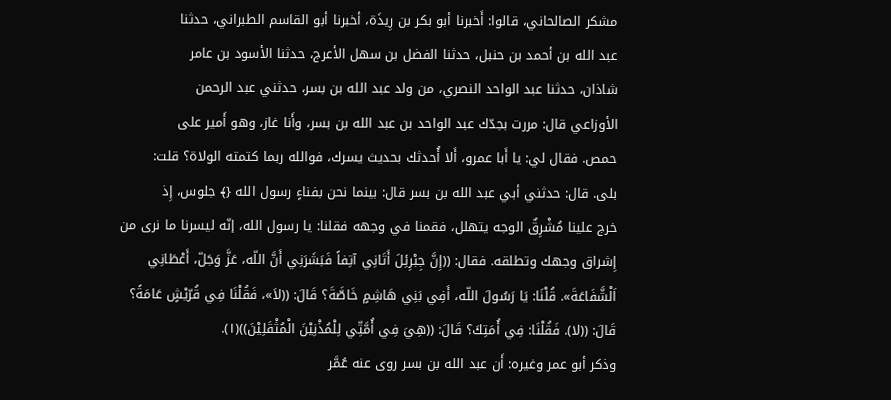مشكر الصالحاني، قالوا: أَخبرنا أبو بكر بن رِيذَة، أخبرنا أبو القاسم الطبراني، حدثنا
عبد الله بن أحمد بن حنبل، حدثنا الفضل بن سهل الأعرج، حدثنا الأسود بن عامر
شاذان، حدثنا عبد الواحد النصري، من ولد عبد الله بن بسر، حدثني عبد الرحمن
الأوزاعي قال: مررت بجدّك عبد الواحد بن عبد الله بن بسر، وأَنا غاز، وهو أَمير على
حمص. فقال لي: يا أَبا عمرو، أَلا أُحدثك بحديث يسرك، فوالله ربما كتمته الولاة؟ قلت:
بلى. قال: حدثني أبي عبد الله بن بسر قال: بينما نحن بفناءٍ رسول الله {﴾ جلوس، إِذ
خرج علينا مُشْرِقٌ الوجه يتهلل، فقمنا في وجهه فقلنا: يا رسول الله، إنّه ليسرنا ما نرى من
إِشراق وجهك وتطلقه. فقال: ((إِنَّ جِبْرِئِلَ أَتَانِي آتِفاً فَبَشَرَنِي أَنَّ اللّه، عَزَّ وَجَلّ، أَعْطَانِي
اَلْشَّفَاعَةَ». قُلْنَا: يَا رَسُولَ اللّه، أَفِي بَنِي هَاشِمٍ خَاصَّةَ؟ قَالَ: ((لاَ»، فَقُلْنَا فِي قُرّيْشٍ عَامَةً؟
قَالَ: ((لا). فَقُلْنَا: فِي أُمَتِكَ؟ قَالَ: ((هِيَ فِي أُمَّتِّي لِلْمُذْنِيْنَ الْمُثْقَلِيْنَ))(١).
وذكر أبو عمر وغيره: أَن عبد الله بن بسر روى عنه عُمَّر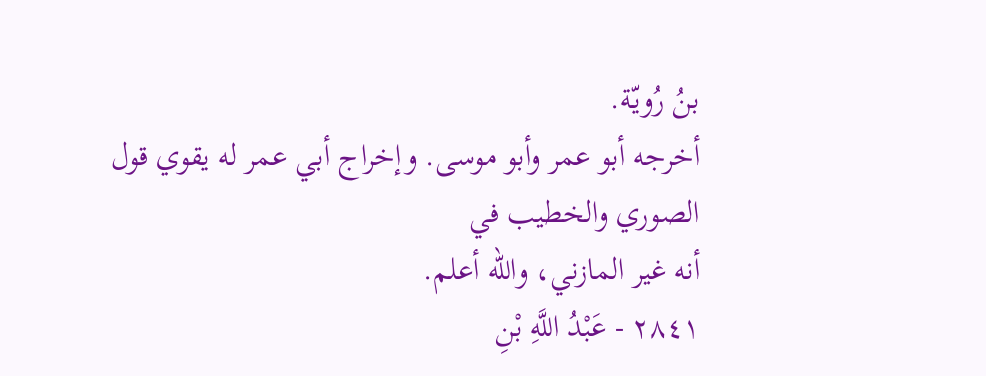بنُ رُويّة.
أخرجه أبو عمر وأبو موسى. وإخراج أبي عمر له يقوي قول الصوري والخطيب في
أنه غير المازني، والله أعلم.
٢٨٤١ - عَبْدُ اللَّهِ بْنِ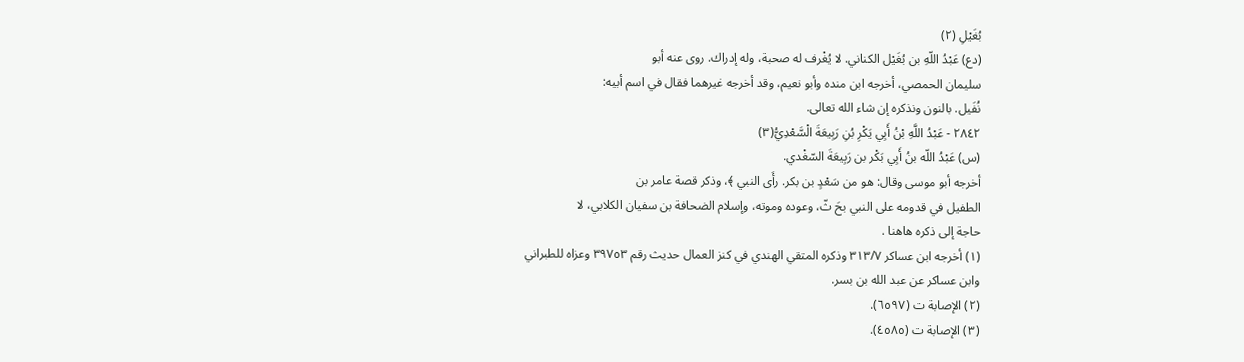بُغَيْلِ (٢)
(دع) عَبْدُ اللّهِ بن بُغَيْل الكناني. لا يُغْرف له صحبة، وله إدراك. روى عنه أبو
سليمان الحمصي، أخرجه ابن منده وأبو نعيم، وقد أخرجه غيرهما فقال في اسم أبيه:
نُفَيل. بالنون ونذكره إن شاء الله تعالى.
٢٨٤٢ - عَبْدُ اللَّهِ بْنُ أَبِي يَكْرِ بُنِ رَبِيعَةَ الْسَّعْدِيُّ(٣)
(س) عَبْدُ اللّه بنُ أَبِي بَكْر بن رَبِيعَةَ السّغْدي.
أخرجه أبو موسى وقال: هو من سَعْدٍ بن بكر. رأَى النبي ﴾، وذكر قصة عامر بن
الطفيل في قدومه على النبي بحَ ثّ، وعوده وموته، وإسلام الضحافة بن سفيان الكلابي، لا
حاجة إلى ذكره هاهنا .
(١) أخرجه ابن عساكر ٣١٣/٧ وذكره المتقي الهندي في كنز العمال حديث رقم ٣٩٧٥٣ وعزاه للطبراني
وابن عساكر عن عبد الله بن بسر.
(٢) الإصابة ت (٦٥٩٧).
(٣) الإصابة ت (٤٥٨٥).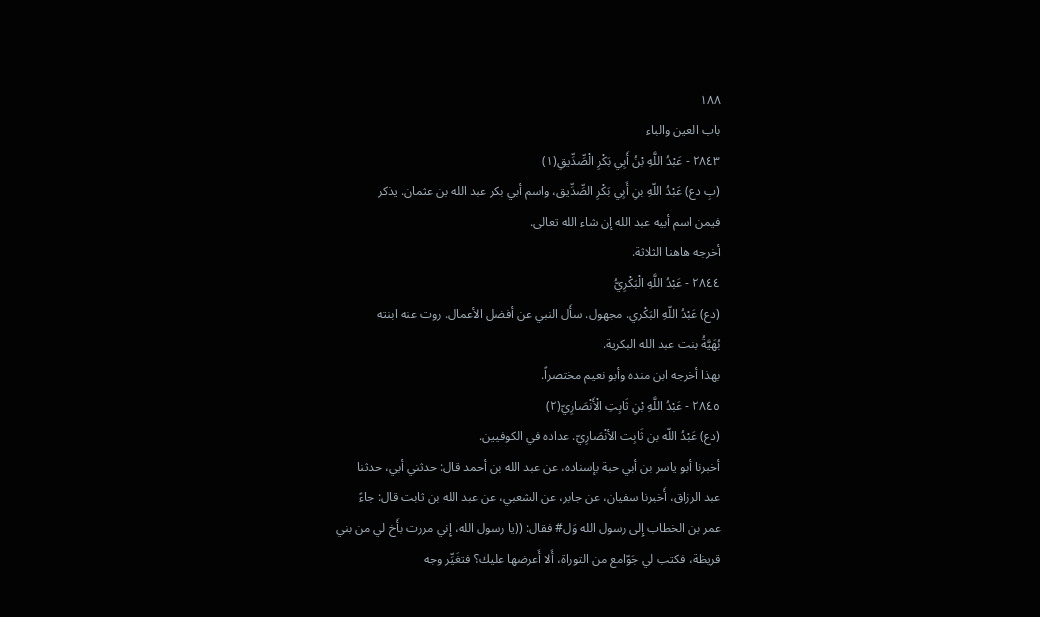١٨٨
باب العين والباء
٢٨٤٣ - عَبْدُ اللَّهِ بْنُ أَبِي بَكْرِ الْصِّدِّيقِ(١)
(بِ دع) عَبْدُ اللّهِ بنِ أَبِي بَكْرِ الصِّدِّيق، واسم أبي بكر عبد الله بن عثمان. يذكر
فيمن اسم أبيه عبد الله إن شاء الله تعالى.
أخرجه هاهنا الثلاثة.
٢٨٤٤ - عَبْدُ اللَّهِ الْبَكْرِيُّ
(دع) عَبْدُ اللّهِ البَكْري. مجهول. سأَل النبي عن أفضل الأعمال. روت عنه ابنته
بُهَيَّةُ بنت عبد الله البكرية.
بهذا أخرجه ابن منده وأبو نعيم مختصراً.
٢٨٤٥ - عَبْدُ اللَّهِ بْنِ ثَابِتِ الْأَنْصَارِيّ(٢)
(دع) عَبْدُ اللّه بن ثَابِت الأنْصَارِيّ. عداده في الكوفيين.
أخبرنا أبو یاسر بن أبي حبة بإسناده، عن عبد الله بن أحمد قال: حدثني أبي، حدثنا
عبد الرزاق، أَخبرنا سفيان، عن جابر، عن الشعبي، عن عبد الله بن ثابت قال: جاءً
عمر بن الخطاب إِلى رسول الله وَل# فقال: ((يا رسول الله، إِني مررت بأَخ لي من بني
قريظة، فكتب لي جَوّامع من التوراة، أَلا أَعرضها عليك؟ فتغَيِّر وجه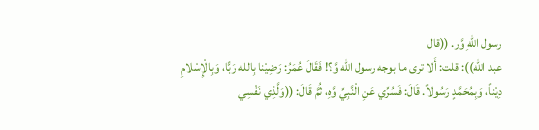رسول اللهِ وَّر. ((قال
عبد اللّه)): قلت: أَلا ترى ما بوجه رسول الله وَّ؟! فَقَالَ عُمَرُ: رَضِيْنا بِالله رَبًّا، وَبِالْإِسْلامِ
دِيْناً، وَبِمُحَمَّدٍ رَسُولاً. قَالَ: فَسُرِّي عَنِ الْنَّبِيِّ وَّهِ، ثُمَّ قَالَ: ((وَلَّذِي نَفْسِي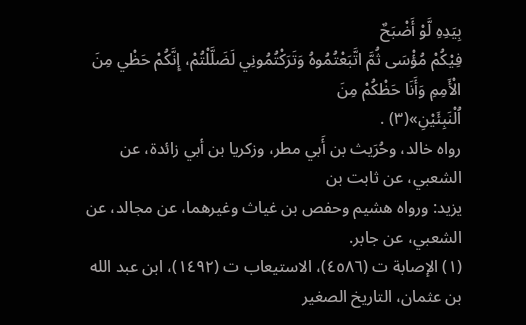بِيَدِهِ لَّوْ أَضْبَحٌ
فِيْكُمْ مُؤْسَى ثُمَّ اتَّبَعْتُمُوهُ وَتَرَكْتُمُونِي لَضَلَّلْتُمْ، إِنَّكُمْ حَظْي مِنَ الْأَمِمِ وَأَنَا حَظْكُمْ مِنَ
اُلْنَبِئَیْنِ»(٣) .
رواه خالد، وحُرَيث بن أَبي مطر، وزكريا بن أبي زائدة، عن الشعبي، عن ثابت بن
يزيد: ورواه هشيم وحفص بن غياث وغيرهما، عن مجالد، عن الشعبي، عن جابر.
(١) الإصابة ت (٤٥٨٦)، الاستيعاب ت (١٤٩٢)، ابن عبد الله بن عثمان، التاريخ الصغير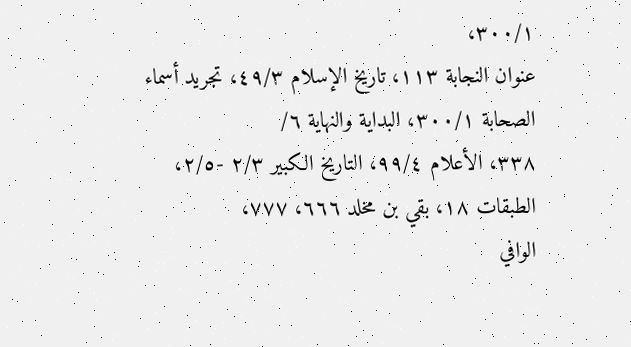٣٠٠/١،
عنوان النجابة ١١٣، تاريخ الإسلام ٤٩/٣، تجريد أسماء الصحابة ٣٠٠/١، البداية والنهاية ٦/
٣٣٨، الأعلام ٩٩/٤، التاريخ الكبير ٢/٣ -٢/٥، الطبقات ١٨، بقي بن مخلد ٦٦٦، ٧٧٧،
الوافي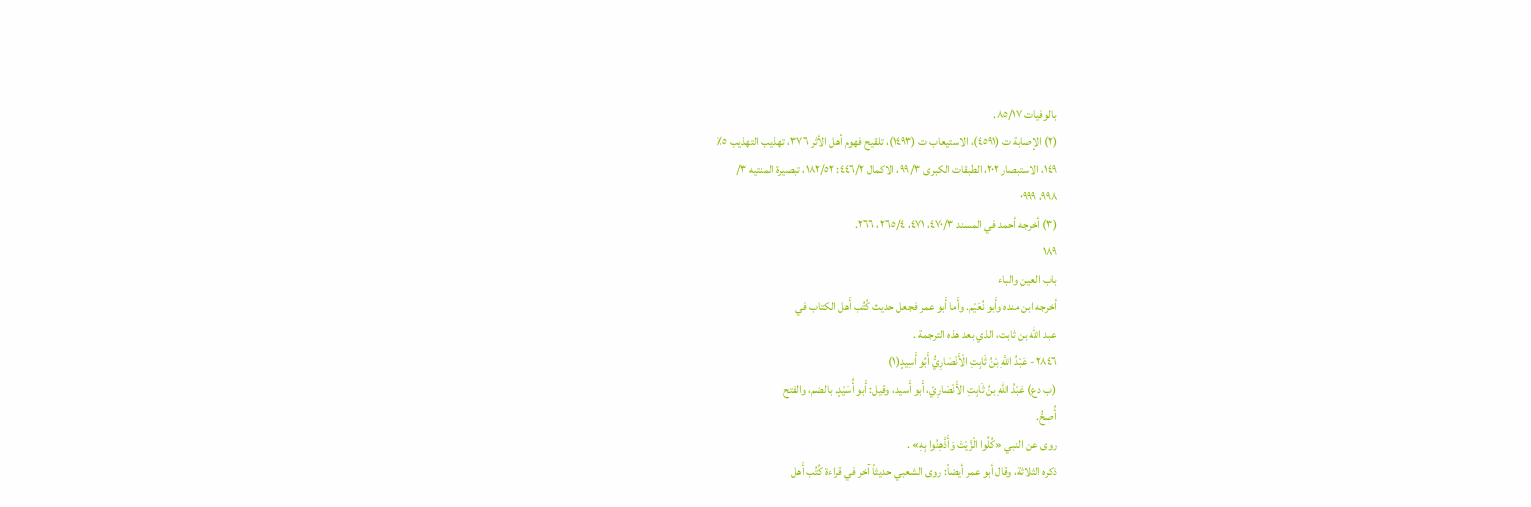بالوفيات ٨٥/١٧.
(٢) الإصابة ت (٤٥٩١)، الاستيعاب ت (١٤٩٣)، تلقيح فهوم أهل الأثر ٣٧٦، تهذيب التهذيب ٥٪
١٤٩، الاستبصار ٢٠٢، الطبقات الكبرى ٩٩/٣، الاكمال ٤٤٦/٢: ١٨٢/٥٢، تبصيرة المنتيه ٣/
٩٩٨، ٠٩٩٩
(٣) أخرجه أحمد في المسند ٤٧٠/٣، ٤٧١، ٢٦٥/٤، ٢٦٦.
١٨٩
باب العين والباء
أخرجه ابن منده وأَبو نُعَيْم. وأَما أَبو عمر فجعل حديث كُتُب أَهل الكتاب في
عبد الله بن ثابت، الذي بعد هذه الترجمة .
٢٨٤٦ - عَبْدُ اللَّهِ بْنُ ثَابِتِ الْأَنْصَارِيُّ أَبُو أَسِيدٍ(١)
(ب دع) عَبْدُ اللّهِ بنُ ثَابِتِ الأَنْصَارِيّ، أَبو أَسيد، وقيل: أَبو أُسَيْدٍ. بالضم، والفتح
أُصحُّ.
روى عن النبي «كُلُوا الْزَّيْتَ وَأَذَّهِنُوا بِهِ» .
ذكره الثلاثة، وقال أبو عمر أيضاً: روى الشعبي حديثاً آخر في قراءة كُتُب أَهل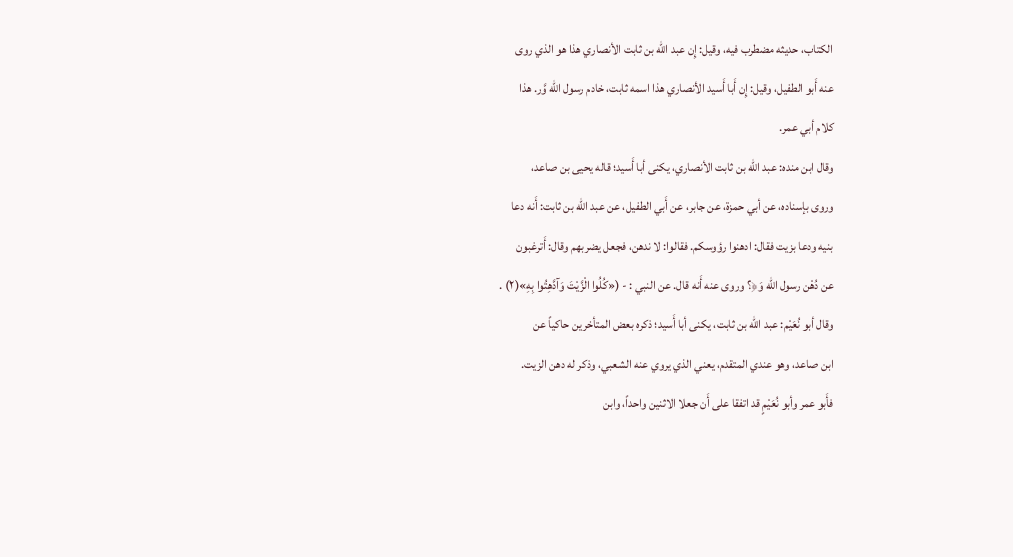الكتاب، حديثه مضطرب فيه، وقيل: إِن عبد الله بن ثابت الأنصاري هذا هو الذي روى
عنه أَبو الطفيل، وقيل: إِن أَبا أَسيد الأنصاري هذا اسمه ثابت، خادم رسول الله وَّر. هذا
كلام أبي عمر.
وقال ابن منده: عبد الله بن ثابت الأنصاري، يكنى أبا أَسيد؛ قاله يحيى بن صاعد،
وروى بإسناده، عن أبي حمزة، عن جابر، عن أَبي الطفيل، عن عبد الله بن ثابت: أَنه دعا
بنيه ودعا بزيت فقال: ادهنوا رؤوسكم. فقالوا: لا ندهن، فجعل يضربهم وقال: أَترغبون
عن دُهْن رسول الله وَ﴿؟ وروى عنه أَنه قال. عن النبي : - («كُلُوا الْزَّيْتَ وَآدَّهِتُوا بِهِ»(٢) .
وقال أبو نُعَيْم: عبد الله بن ثابت، يكنى أبا أَسيد؛ ذكره بعض المتأخرين حاكياً عن
ابن صاعد، وهو عندي المتقدم، يعني الذي يروي عنه الشعبي، وذكر له دهن الزيت.
فأَبو عمر وأبو نُعَيْمٍ قد اتفقا على أَن جعلا الاثنين واحداً، وابن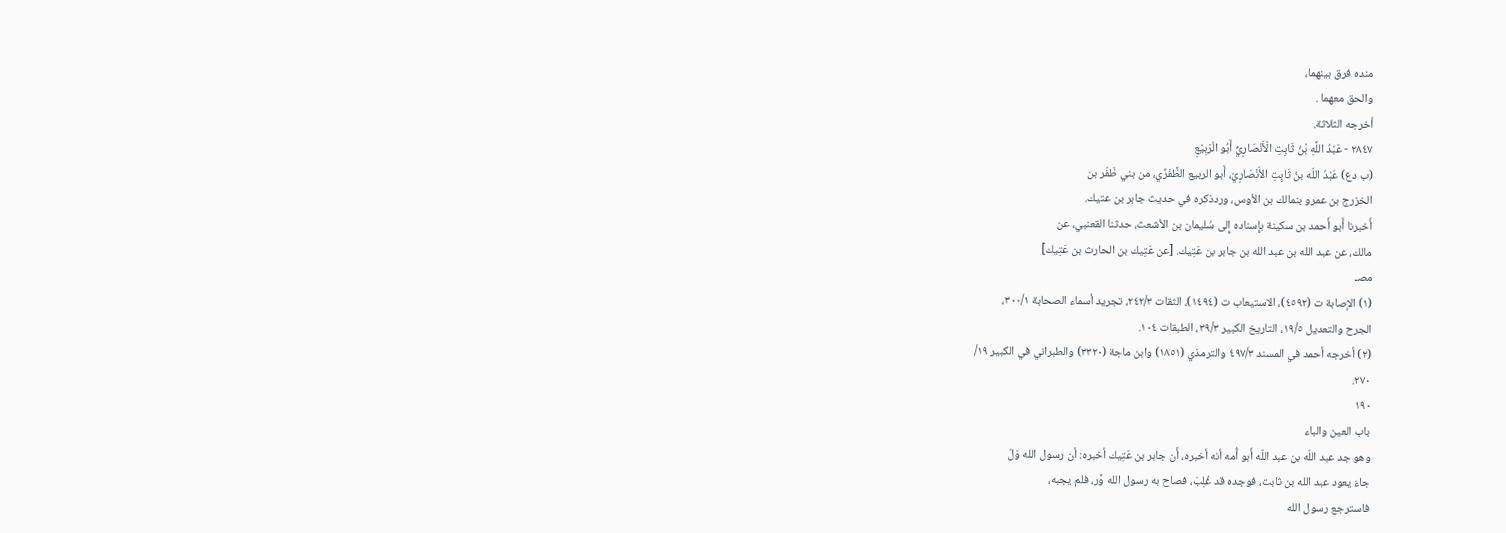منده فرق بينهما،
والحق معهما .
أخرجه الثلاثة.
٢٨٤٧ - عَبْدُ اللَّهِ بْنُ ثَابِتِ الْأَنْصَارِيُّ أَبُو الْرَبِيْعِ
(ب دع) عَبْدُ اللّه بنُ ثَابِتِ الأَنْصَارِيّ، أَبو الربيع الظَّفَرِّي، من بني ظّفّر بن
الخزرج بن عمرو بنمالك بن الأوس، وردذكره في حدیث جابر بن عتیك.
أَخبرنا أَبو أَحمد بن سكينة بإِسناده إِلى سُليمان بن الأشعث، حدثنا القعنبي، عن
مالك، عن عبد الله بن عبد الله بن جابر بن عَتِيك. [عن عَتِيك بن الحارث بن عَتِيك]
مصـ
(١) الإصابة ت (٤٥٩٢)، الاستيعاب ت (١٤٩٤)، الثقات ٢٤٢/٣، تجريد أسماء الصحابة ٣٠٠/١،
الجرح والتعديل ١٩/٥، التاريخ الكبير ٣٩/٣، الطبقات ١٠٤.
(٢) أخرجه أحمد في المسند ٤٩٧/٣ والترمذي (١٨٥١) وابن ماجة (٣٣٢٠) والطبراني في الكبير ١٩/
٢٧٠.
١٩٠
باب العين والباء
وهو جد عبد اللّه بن عبد اللّه أَبو أُمه أنه أخبره، أَن جابر بن عَتِيك أخبره: أن رسول الله وَلّ
جاءَ يعود عبد الله بن ثابت، فوجده قد غُلِبَ، فصاح به رسول الله وَّر، فلم يجبه،
فاسترجع رسول الله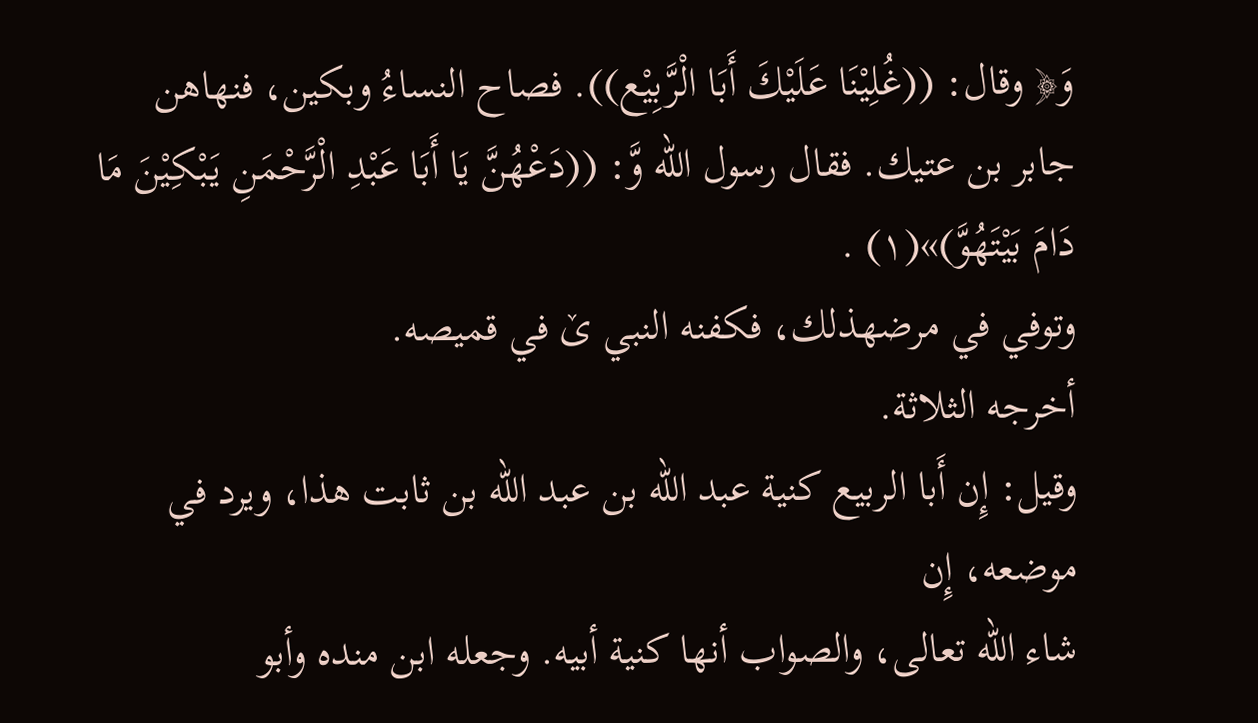وَ﴿ وقال: ((غُلِيْنَا عَلَيْكَ أَبَا الْرَّبِيْع)). فصاح النساءُ وبكين، فنهاهن
جابر بن عتيك. فقال رسول الله وَّ: ((دَعْهُنَّ يَا أَبَا عَبْدِ الْرَّحْمَنِ يَبْكِيْنَ مَا دَامَ بَيْتَهُوَّ)»(١) .
وتوفي في مرضهذلك، فکفنه النبي ێ في قميصه.
أخرجه الثلاثة.
وقيل: إِن أَبا الربيع كنية عبد اللّه بن عبد الله بن ثابت هذا، ويرد في موضعه، إِن
شاء الله تعالى، والصواب أنها كنية أبيه. وجعله ابن منده وأبو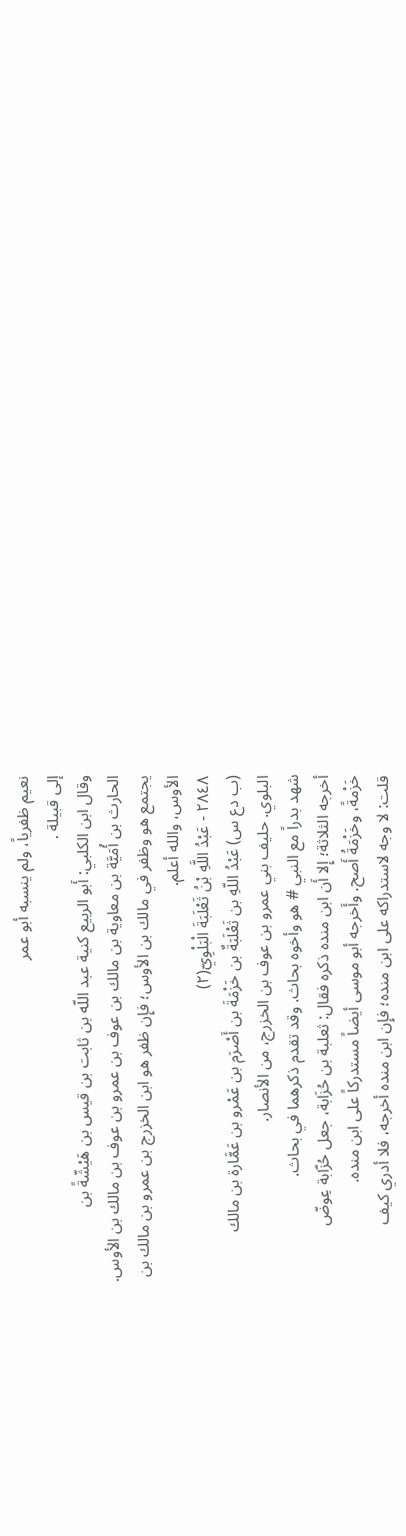نعيم ظفرياً، ولم ينسبه أبو عمر
إلى قبيلة .
وقال ابن الكلبي: أَبو الربيع كنية عبد اللّه بن ثابت بن قيس بن هَيْشّةً بن
الحارث بن أُمَيَّة بن معاوية بن مالك بن عوف بن عمرو بن عوف بن مالك بن الأوس.
يجتمع هو وظفر في مالك بن الأوس؛ فإِن ظفر هو ابن الخزرج بن عمرو بن مالك بن
الأوس، والله أعلم.
٢٨٤٨ - عَبْدُ اللَّهِ بْنُ ثَعْلَبَةَ الْبَلْوِيّ(٢)
(ب دع س) عَبْدُ اللّهِ بن ثَعْلَبَةٌ بن خَزْمَةَ بن أَصْرَم بن عَمْرو بن عَمَّارة بن مالك
البلوي. حليف بني عمرو بن عوف بن الخزرج، من الأنصار.
شهد بدراً مع النبي # هو وأخوه بحاث. وقد تقدم ذكرهما في بحاث.
أخرجه الثلاثة؛ إِلا أَن ابن منده ذكره فقال: ثعلبة بن حُزَابة، جعل حُزّابة عِوضّ
خَزْمةً، وخَزْمَةُ أَصح. وأَخرجه أبو موسى أيضاً مستدركاً على ابن منده.
قلت: لا وجه لاستدراكه على ابن منده؛ فإِن ابن منده أخرجه، فلا أدري كيف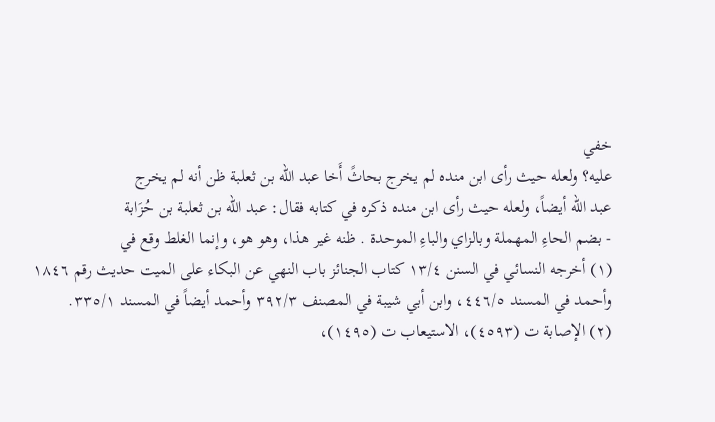خفي
عليه؟ ولعله حيث رأى ابن منده لم يخرج بحاثً أَخا عبد الله بن ثعلبة ظن أنه لم يخرج
عبد اللّه أيضاً، ولعله حيث رأى ابن منده ذكره في كتابه فقال: عبد الله بن ثعلبة بن حُزَابة
- بضم الحاءِ المهملة وبالزاي والباءِ الموحدة . ظنه غير هذا، وهو هو، وإنما الغلط وقع في
(١) أخرجه النسائي في السنن ١٣/٤ كتاب الجنائز باب النهي عن البكاء على الميت حديث رقم ١٨٤٦
وأحمد في المسند ٤٤٦/٥، وابن أبي شيبة في المصنف ٣٩٢/٣ وأحمد أيضاً في المسند ٣٣٥/١.
(٢) الإصابة ت (٤٥٩٣)، الاستيعاب ت (١٤٩٥)،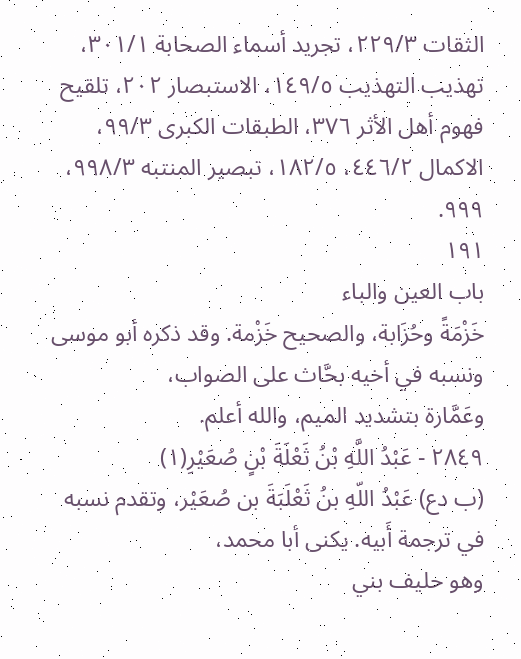الثقات ٢٢٩/٣، تجريد أسماء الصحابة ٣٠١/١،
تهذيب التهذيب ١٤٩/٥، الاستبصار ٢٠٢، تلقيح فهوم أهل الأثر ٣٧٦، الطبقات الكبرى ٩٩/٣،
الاكمال ٤٤٦/٢، ١٨٢/٥، تبصير المنتبه ٩٩٨/٣، ٩٩٩.
١٩١
باب العين والباء
خَزْمَةً وحُزَابة، والصحيح خَزْمة. وقد ذكره أبو موسى ونسبه في أخيه بحَّاث على الصواب،
وعَمَّارة بتشديد الميم، والله أعلم.
٢٨٤٩ - عَبْدُ اللَّهِ بْنُ ثَعْلَةَ بْنٍ صُعَيْرِ(١)
(ب دع) عَبْدُ اللّهِ بنُ ثَعْلَبَةَ بن صُعَيْر، وتقدم نسبه في ترجمة أَبيه. يكنى أبا محمد،
وهو حليف بني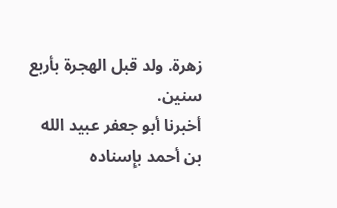زهرة. ولد قبل الهجرة بأربع سنين.
أخبرنا أبو جعفر عبيد الله بن أحمد بإِسناده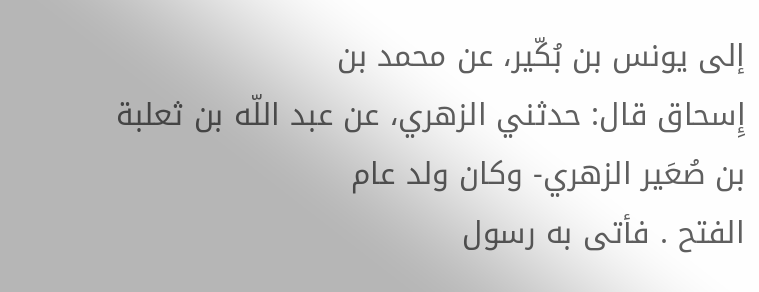إلى يونس بن بُكّير، عن محمد بن
إِسحاق قال: حدثني الزهري، عن عبد اللّه بن ثعلبة بن صُعَير الزهري- وكان ولد عام
الفتح . فأتى به رسول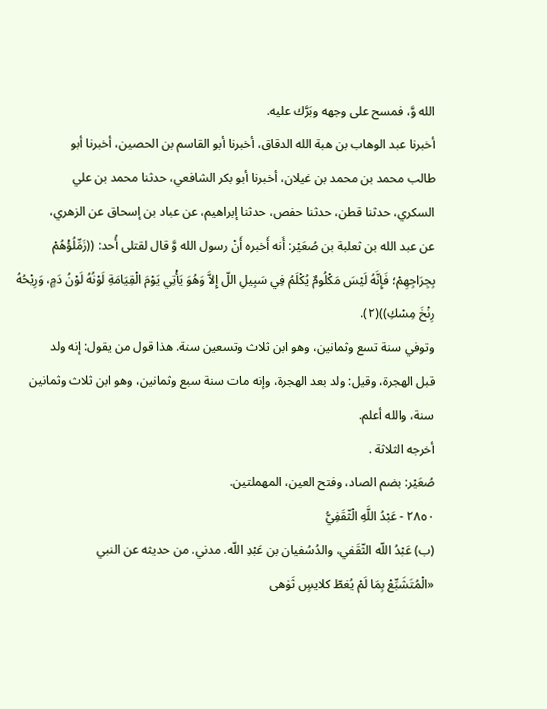الله وَّ، فمسح على وجهه وبَرَّك عليه.
أخبرنا عبد الوهاب بن هبة الله الدقاق، أخبرنا أبو القاسم بن الحصين، أخبرنا أبو
طالب محمد بن محمد بن غيلان، أخبرنا أبو بكر الشافعي، حدثنا محمد بن علي
السكري، حدثنا قطن، حدثنا حفص، حدثنا إبراهيم، عن عباد بن إسحاق عن الزهري،
عن عبد الله بن ثعلبة بن صُعَيْر: أَنه أَخبره أَنْ رسول الله وَّ قال لقتلى أُحد: ((زَمِّلُؤْهُمْ
بِجِرَاجِهِمْ؛ فَإِنَّهُ لَيْسَ مَكْلُومٌ يُكْلَمُ فِي سَبِيلِ اللّ إِلاَّ وَهُوَ يَأْتِي يَوْمَ الْقِيَامَةِ لَوْنُهُ لَوْنُ دَمٍ، وَرِيْحُهُ
رِنْخَ مِسْكِ))(٢).
وتوفي سنة تسع وثمانين، وهو ابن ثلاث وتسعين سنة. هذا قول من يقول: إنه ولد
قبل الهجرة، وقيل: ولد بعد الهجرة، وإنه مات سنة سبع وثمانين، وهو ابن ثلاث وثمانين
سنة، والله أعلم.
أخرجه الثلاثة .
صُعَيْر: بضم الصاد، وفتح العين، المهملتين.
٢٨٥٠ - عَبْدُ اللَّهِ الْثّقَفِيُّ
(ب) عَبْدُ اللّه الثّقَفي، والدُسُفيان بن عَبْدِ اللّه. مدني. من حديثه عن النبي
«الْمُتَشَبِّعْ بِمَا لَمْ یُغطّ کلایسٍ ثَۈھی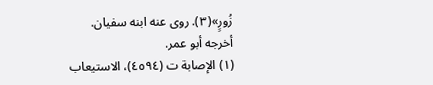زُورٍ»(٣). روی عنه ابنه سفیان.
أخرجه أبو عمر.
(١) الإصابة ت (٤٥٩٤)، الاستيعاب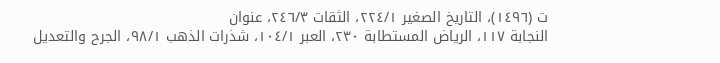ت (١٤٩٦)، التاريخ الصغير ٢٢٤/١، الثقات ٢٤٦/٣، عنوان
النجابة ١١٧، الرياض المستطابة ٢٣٠، العبر ١٠٤/١، شذرات الذهب ٩٨/١، الجرح والتعديل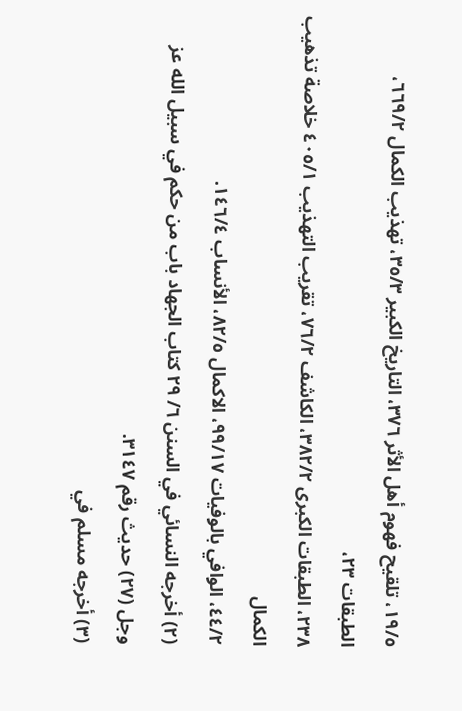١٩/٥، تلقيح فهوم أهل الأثر ٣٧٦، التاريخ الكبير ٣٥/٣، تهذيب الكمال ٦٦٩/٢، الطبقات ٢٣،
٢٣٨، الطبقات الكبرى ٣٨٢/٢، الكاشف ٧٦/٢، تقريب التهذيب ٤٠٥/١ خلاصة تذهيب الكمال
٤٤/٢، الوافي بالوفيات ٩٩/١٧، الاكمال ٨٢/٥، الأنساب ١٤٦/٤.
(٢) أخرجه النسائي في السنن ٦/ ٢٩ كتاب الجهاد باب من حكم في سبيل الله عز وجل (٢٧) حديث رقم ٣١٤٧.
(٣) أخرجه مسلم في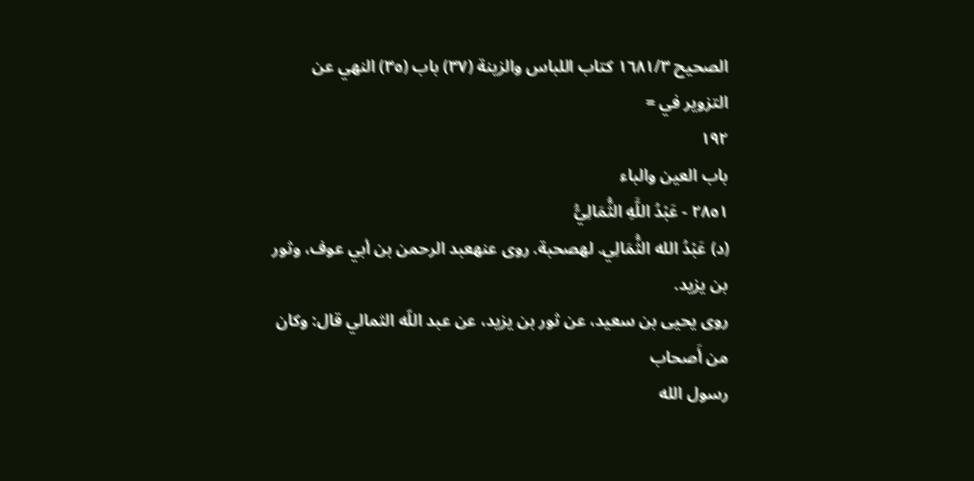الصحيح ١٦٨١/٣ كتاب اللباس والزينة (٣٧) باب (٣٥) النهي عن التزوير في =
١٩٢
باب العين والباء
٢٨٥١ - عَبْدُ اللَّهِ الثُّمَالِيُّ
(د) عَبْدُ الله الثُّمَالِي. لهصحبة. روى عنهعبد الرحمن بن أبي عوف، وثور بن یزید.
روی یحیی بن سعيد، عن ثور بن يزيد، عن عبد اللّه الثمالي قال: وكان من أَصحاب
رسول الله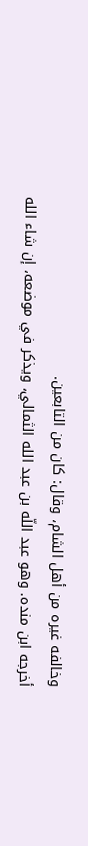وخالفه غيره من أهل الشام، وقال: كان من التابعين.
أخرجه ابن منده. وهو عبد اللّه بن عبد الله الثمالي، ويذكر في موضعه، إن شاء الله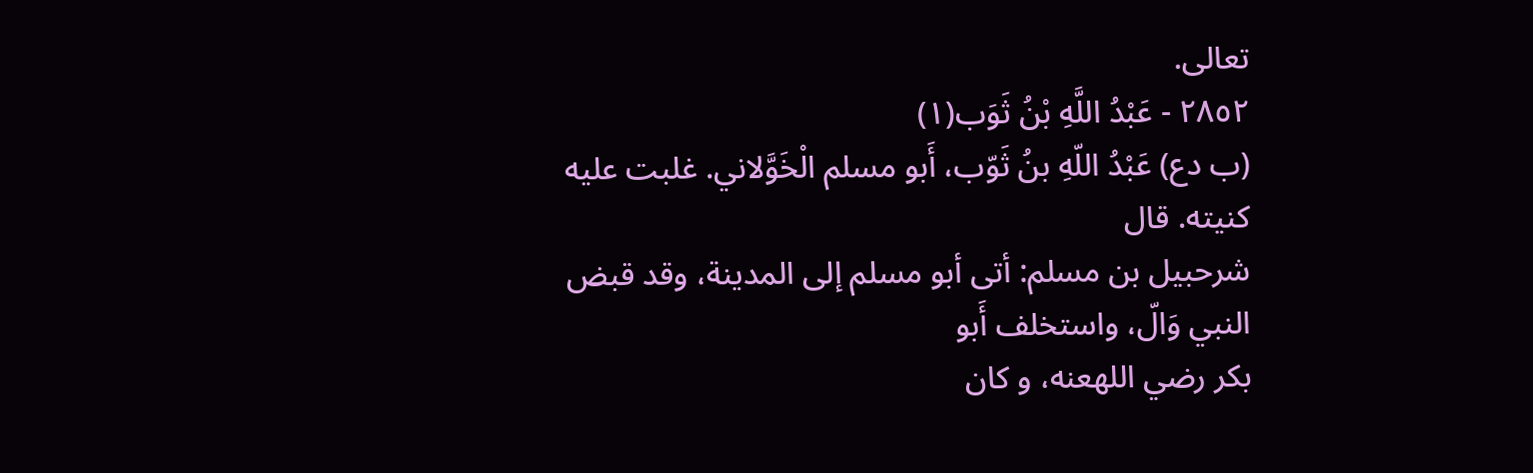تعالى.
٢٨٥٢ - عَبْدُ اللَّهِ بْنُ ثَوَب(١)
(ب دع) عَبْدُ اللّهِ بنُ ثَوّب، أَبو مسلم الْخَوَّلاني. غلبت عليه كنيته. قال
شرحبيل بن مسلم: أتى أبو مسلم إلى المدينة، وقد قبض النبي وَالّ، واستخلف أَبو
بكر رضي اللهعنه، و کان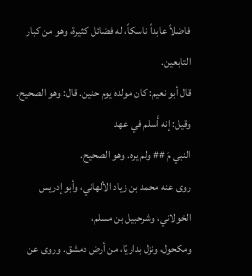فاضلاً عابداً ناسكاً، له فضائل كثيرة، وهو من كبار التابعين.
قال أبو نعيم: كان مولده يوم حنين. قال: وهو الصحيح. وقيل: إنه أَسلم في عهد
النبي مَ ## ولم يره. وهو الصحيح.
روى عنه محمد بن زياد الألهاني، وأبو إدريس الخولاني، وشرحبيل بن مسلم،
ومکحول، ونزل بداریّا، من أرض دمشق. وروى عن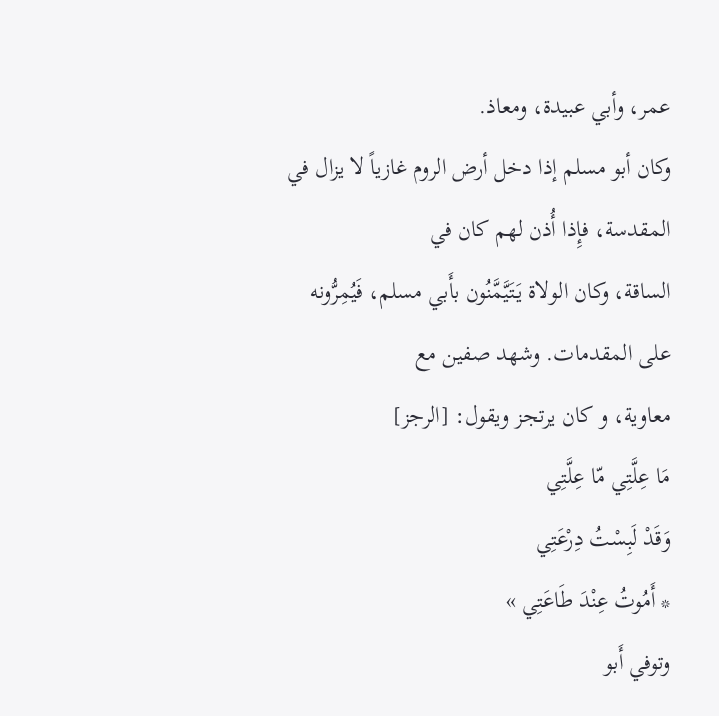عمر، وأبي عبيدة، ومعاذ.
وكان أبو مسلم إذا دخل أرض الروم غازياً لا يزال في المقدسة، فإِذا أُذن لهم كان في
الساقة، وكان الولاة يَتَيَّمَّنُون بأَبي مسلم، فَيُمِرُّونه على المقدمات. وشهد صفين مع
معاوية، و کان يرتجز ويقول: [الرجز]
مَا عِلَّتِي مّا عِلَّتِي
وَقَدْ لَبِسْتُ دِرْعَتِي
* أَمُوتُ عِنْدَ طَاعَتِي »
وتوفي أَبو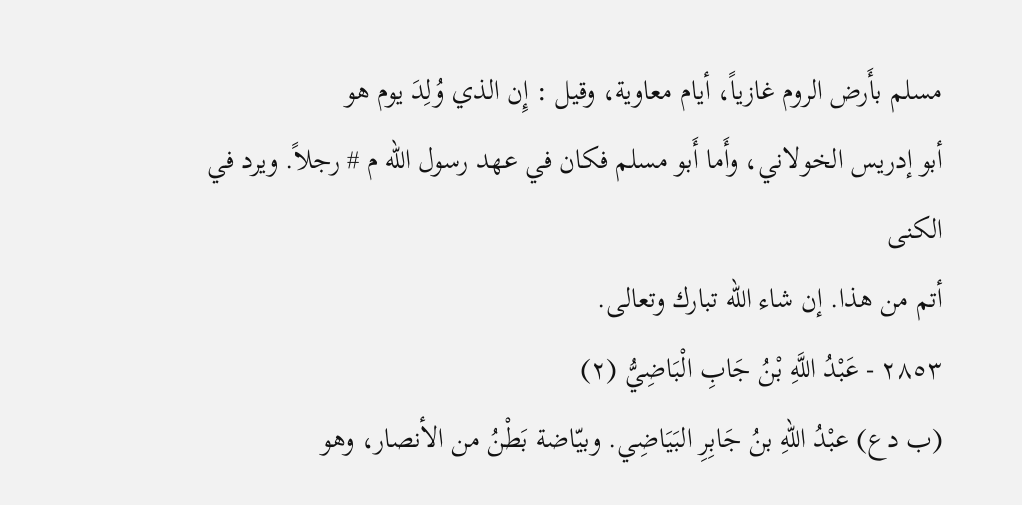مسلم بأَرض الروم غازياً، أيام معاوية، وقيل : إِن الذي وُلِدَ يوم هو
أبو إدريس الخولاني، وأَما أَبو مسلم فكان في عهد رسول الله م # رجلاً. ويرد في الكنى
أتم من هذا. إن شاء الله تبارك وتعالى.
٢٨٥٣ - عَبْدُ اللَّهِ بْنُ جَابِ الْبَاضِيُّ (٢)
(ب دع) عبْدُ اللّهِ بنُ جَابِرِ البَيَاضِي. وبيّاضة بَطْنُ من الأنصار، وهو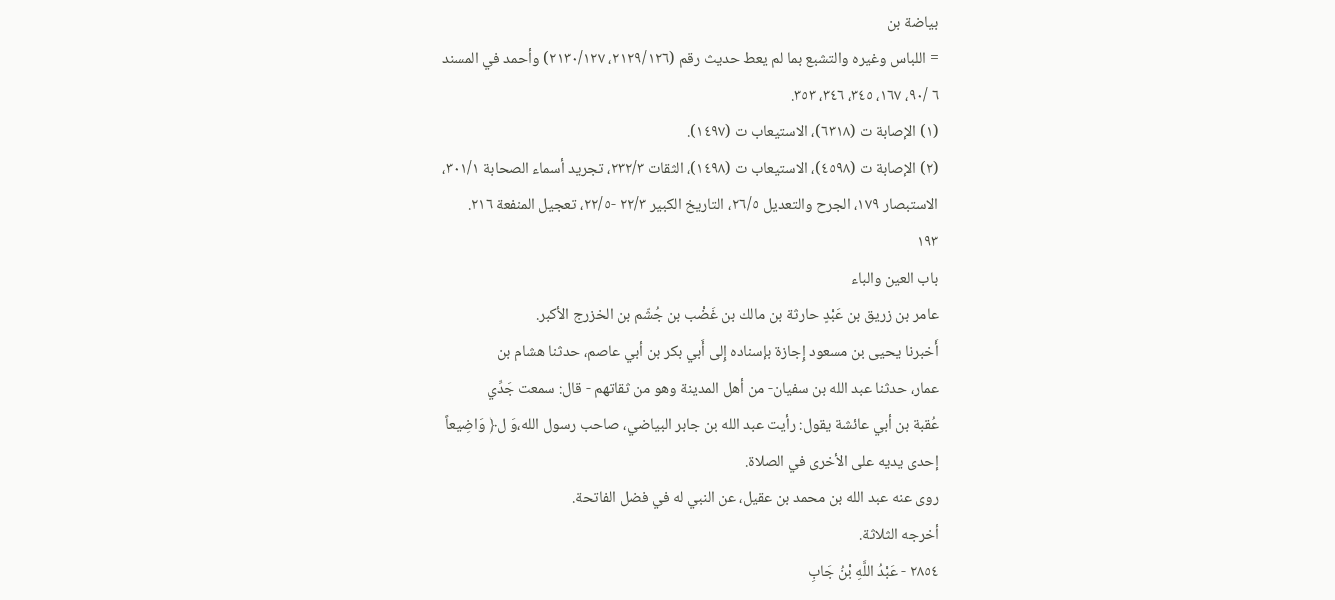بياضة بن
= اللباس وغيره والتشبع بما لم يعط حديث رقم (٢١٢٩/١٢٦، ٢١٣٠/١٢٧) وأحمد في المسند
٦ /٩٠، ١٦٧، ٣٤٥، ٣٤٦، ٣٥٣.
(١) الإصابة ت (٦٣١٨)، الاستيعاب ت (١٤٩٧).
(٢) الإصابة ت (٤٥٩٨)، الاستيعاب ت (١٤٩٨)، الثقات ٢٣٢/٣، تجريد أسماء الصحابة ٣٠١/١،
الاستبصار ١٧٩، الجرح والتعديل ٢٦/٥، التاريخ الكبير ٢٢/٣ -٢٢/٥، تعجيل المنفعة ٢١٦.
١٩٣
باب العين والباء
عامر بن زريق بن عَبْدٍ حارثة بن مالك بن غَضْب بن جُشّم بن الخزرج الأكبر.
أَخبرنا يحيى بن مسعود إِجازة بإسناده إِلى أَبي بكر بن أبي عاصم، حدثنا هشام بن
عمار، حدثنا عبد الله بن سفيان- من أهل المدينة وهو من ثقاتهم - قال: سمعت جَدِّي
عُقبة بن أبي عائشة يقول: رأيت عبد الله بن جابر البياضي، صاحب رسول الله،وَ ل﴿ وَاضِيعاً
إحدى يديه على الأخرى في الصلاة.
روى عنه عبد الله بن محمد بن عقيل، عن النبي له في فضل الفاتحة.
أخرجه الثلاثة.
٢٨٥٤ - عَبْدُ اللَّهِ بْنُ جَابِ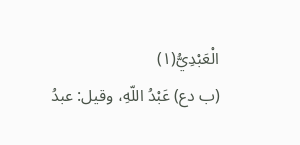الْعَبْدِيُّ(١)
(ب دع) عَبْدُ اللّهِ، وقيل: عبدُ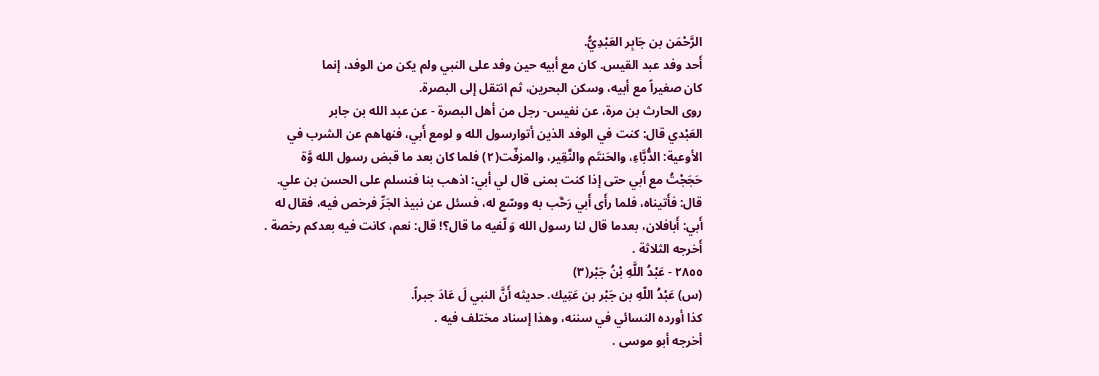الرَّحْمَن بن جَابِر العَبْدِيُّ.
أَحد وفد عبد القيس. كان مع أبيه حين وفد على النبي ولم يكن من الوفد، إنما
كان صغيراً مع أبيه، وسكن البحرين، ثم انتقل إلى البصرة.
روى الحارث بن مرة، عن نفيس- رجل من أهل البصرة - عن عبد الله بن جابر
العَبْدي قال: كنت في الوفد الذين أتوارسول الله و لومع أَبي، فنهاهم عن الشرب في
الأوعية: الدُّبَّاءِ، والحَنتَم والنَّقِير، والمزفّت(٢) فلما كان بعد ما قبض رسول الله وَّة
حَجَجْتُ مع أَبي حتى إذا كنت بمنى قال لي أبي: اذهب بنا فنسلم على الحسن بن علي.
قال: فأَتيناه، فلما رأَى أَبي رَحَّب به ووسّع له، فسئل عن نبيذ الجَرِّ فرخص فيه، فقال له
أَبي: أَبافلان، بعدما قال لنا رسول الله وَ لّفيه ما قال؟! قال: نعم، كانت فيه بعدكم رخصة .
أَخرجه الثلاثة .
٢٨٥٥ - عَبْدُ اللَّهِ بْنُ جَبْر(٣)
(س) عَبْدُ اللّهِ بن جَبْر بن عَتِيك. حديثه أَنَّ النبي لَ عَادَ جبراً.
كذا أورده النسائي في سننه، وهذا إسناد مختلف فيه .
أخرجه أبو موسى .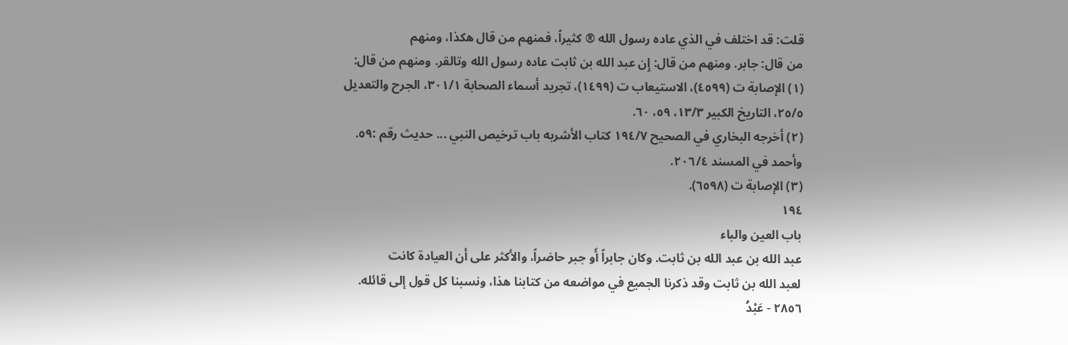قلت: قد اختلف في الذي عاده رسول الله ® كثيراً، فمنهم من قال هكذا، ومنهم
من قال: جابر. ومنهم من قال: إِن عبد الله بن ثابت عاده رسول الله وتالقر. ومنهم من قال:
(١) الإصابة ت (٤٥٩٩)، الاستيعاب ت (١٤٩٩)، تجريد أسماء الصحابة ٣٠١/١، الجرح والتعديل
٢٥/٥، التاريخ الكبير ١٣/٣، ٥٩، ٦٠.
(٢) أخرجه البخاري في الصحيح ١٩٤/٧ كتاب الأشربه باب ترخيص النبي ... حديث رقم :٥٩.
وأحمد في المسند ٢٠٦/٤.
(٣) الإصابة ت (٦٥٩٨).
١٩٤
باب العين والباء
عبد الله بن عبد الله بن ثابت. وكان جابراً أَو جبر حاضراً، والأكثر على أن العيادة كانت
لعبد الله بن ثابت وقد ذكرنا الجميع في مواضعه من كتابنا هذا، ونسبنا كل قول إلى قائله.
٢٨٥٦ - عَبْدُ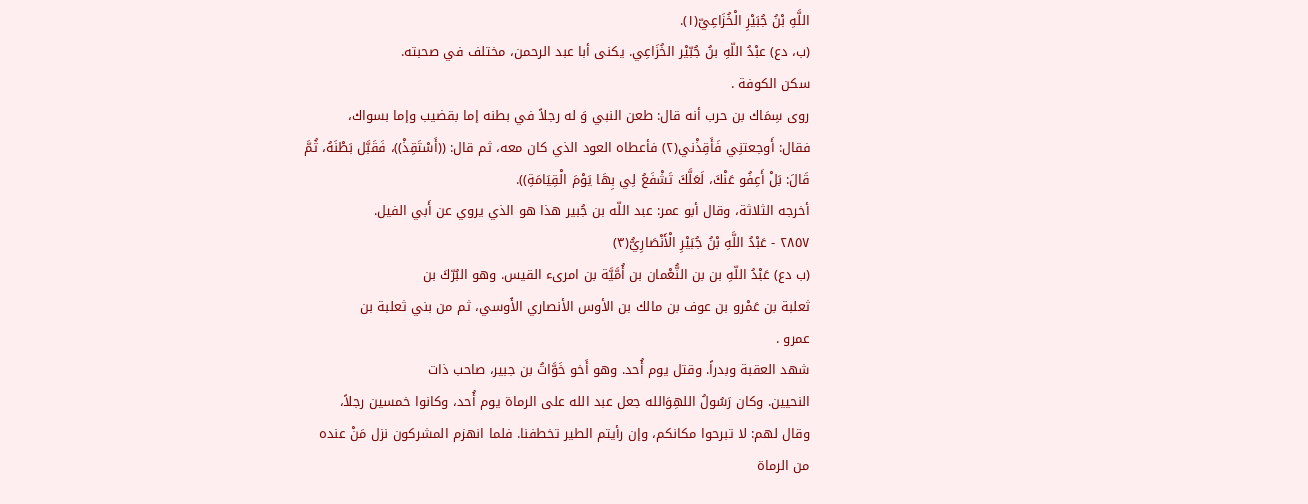اللَّهِ بْنُ جُبَيْرِ الْخُزَاعِيّ(١).
(ب، دع) عبْدُ اللّهِ بنُ جُبّيْر الخُزَاعِي. يكنى أبا عبد الرحمن، مختلف في صحبته.
سكن الكوفة .
روى سِمَاك بن حرب أنه قال: طعن النبي وَ له رجلاً في بطنه إما بقضيب وإما بسواك،
فقال: أَوجعتنِي فَأَقِذْني(٢) فأعطاه العود الذي كان معه، ثم قال: ((أَسْتَقِذْ))، فَقَبَّل بَطْنَهُ، ثُمَّ
قَالَ: بَلْ أَعِفُو عَنْكَ، لَعَلَّكَ تَشْفَعُ لِي بِهَا يَوْمَ الْقِيَامَةِ)).
أخرجه الثلاثة، وقال أبو عمر: عبد اللّه بن جُبير هذا هو الذي يروي عن أَبي الفيل.
٢٨٥٧ - عَبْدُ اللَّهِ بْنُ جُبَيْرِ الْأَنْصَارِيُّ(٣)
(ب دع) عَبْدُ اللّهِ بن بن النُّعْمان بن أُمَّيَّة بن امرىء القيس. وهو البُرّكَ بن
ثعلبة بن عَمْرو بن عوف بن مالك بن الأوس الأنصاري الأَوسي، ثم من بني ثعلبة بن
عمرو .
شهد العقبة وبدراً. وقتل يوم أُحد. وهو أَخو خَوَّاتُ بن جبير، صاحب ذات
النحيين. وكان رَسُولُ اللهِوَالله جعل عبد الله على الرماة يوم أُحد، وكانوا خمسين رجلاً،
وقال لهم: لا تبرحوا مكانكم، وإن رأيتم الطير تخطفنا. فلما انهزم المشركون نزل مَنْ عنده
من الرماة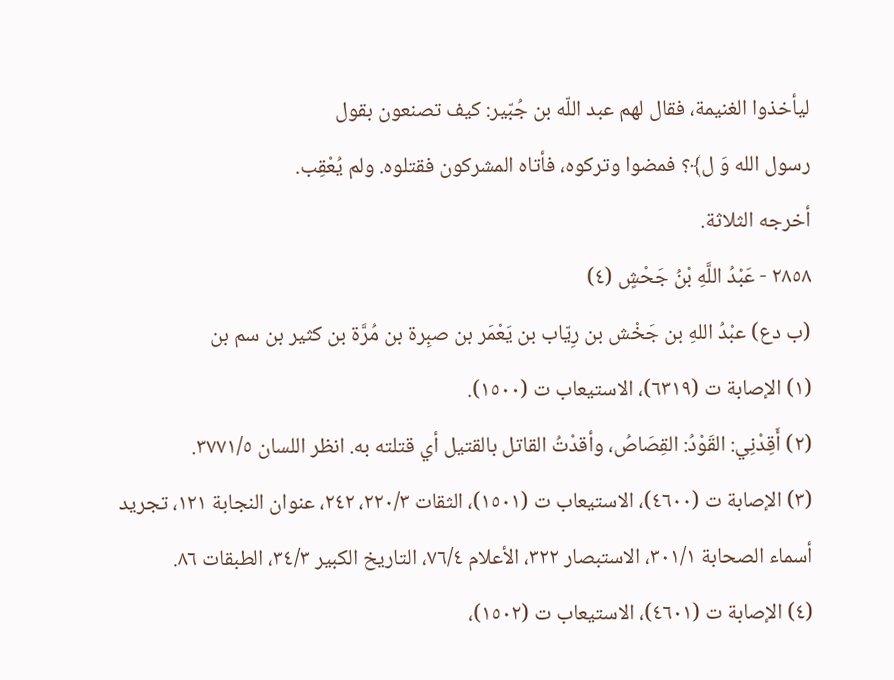ليأخذوا الغنيمة، فقال لهم عبد اللّه بن جُبّير: كيف تصنعون بقول
رسول الله وَ ل﴾؟ فمضوا وتركوه، فأتاه المشركون فقتلوه. ولم يُعْقِب.
أخرجه الثلاثة.
٢٨٥٨ - عَبْدُ اللَّهِ بْنُ جَحْشٍ (٤)
(ب دع) عبْدُ اللهِ بن جَخْش بن رِيّاب بن يَعْمَر بن صبِرة بن مُرَّة بن كثير بن سم بن
(١) الإصابة ت (٦٣١٩)، الاستيعاب ت (١٥٠٠).
(٢) أَقِدْنِي: القَوْدُ: القِصَاصُ، وأقدْتُ القاتل بالقتيل أي قتلته به. انظر اللسان ٣٧٧١/٥.
(٣) الإصابة ت (٤٦٠٠)، الاستيعاب ت (١٥٠١)، الثقات ٢٢٠/٣، ٢٤٢، عنوان النجابة ١٢١، تجريد
أسماء الصحابة ٣٠١/١، الاستبصار ٣٢٢، الأعلام ٧٦/٤، التاريخ الكبير ٣٤/٣، الطبقات ٨٦.
(٤) الإصابة ت (٤٦٠١)، الاستيعاب ت (١٥٠٢)،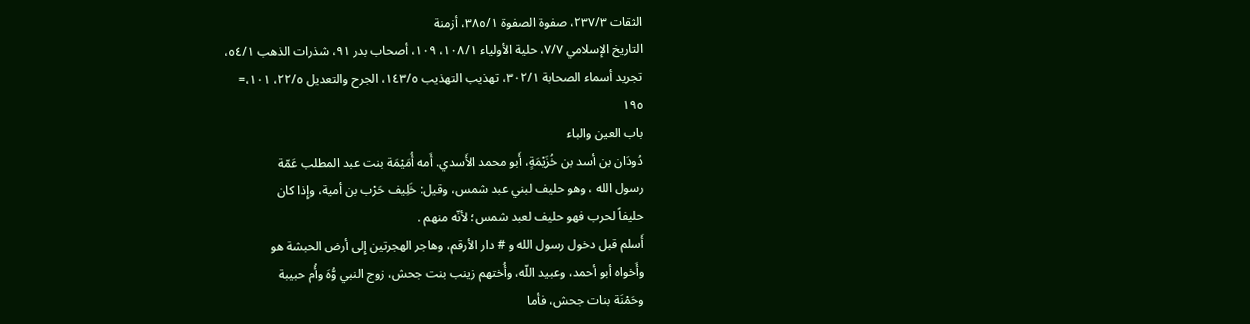الثقات ٢٣٧/٣، صفوة الصفوة ٣٨٥/١، أزمنة
التاريخ الإسلامي ٧/٧، حلية الأولياء ١٠٨/١، ١٠٩، أصحاب بدر ٩١، شذرات الذهب ٥٤/١،
تجريد أسماء الصحابة ٣٠٢/١، تهذيب التهذيب ١٤٣/٥، الجرح والتعديل ٢٢/٥، ١٠١،=
١٩٥
باب العين والباء
دُودَان بن أسد بن خُزَيْمَةٍ، أَبو محمد الأَسدي. أَمه أُمَيْمَة بنت عبد المطلب عَمّة
رسول الله ، وهو حليف لبني عبد شمس، وقيل: خَلِيف حَرْب بن أمية، وإِذا كان
حليفاً لحرب فهو حليف لعبد شمس؛ لأنّه منهم .
أَسلم قبل دخول رسول الله و # دار الأرقم، وهاجر الهجرتين إِلى أرض الحبشة هو
وأَخواه أبو أحمد، وعبيد اللّه، وأُختهم زينب بنت جحش، زوج النبي وُّهَ وأُم حبيبة
وحَمْنَة بنات جحش، فأما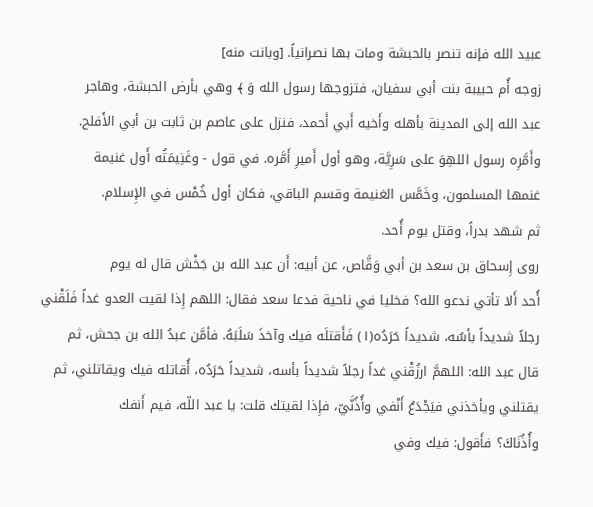عبيد الله فإنه تنصر بالحبشة ومات بها نصرانياً. [وبانت منه]
زوجه أُم حبيبة بنت أبي سفيان، فتزوجها رسول الله وَ ﴾ وهي بأرض الحبشة، وهاجر
عبد الله إلى المدينة بأهله وأَخيه أَبي أَحمد، فنزل على عاصم بن ثابت بن أبي الأَفلح.
وأَمَّرِه رسول اللهِوَ على سَرِيَّة، وهو أول أَميرِ أَمَّره. في قول - وغَنِيمَتُه أَول غنيمة
غنمها المسلمون، وخَمَّس الغنيمة وقسم الباقي، فكان أول خُمْس في الإِسلام.
ثم شهد بدراً، وقتل يوم أُحد.
روى إِسحاق بن سعد بن أبي وَقَّاص، عن أبيه: أَن عبد الله بن جَخْش قال له يوم
أُحد أَلا تأتي ندعو الله؟ فخليا في ناحية فدعا سعد فقال: اللهم إِذا لقيت العدو غداً فَلَقْني
رجلاً شديداً بأسُه، شديداً حَرَدُه(١) فَأَقتلَه فيك وآخذَ سَلَبَهُ. فأمَّن عبدُ الله بن جحش، ثم
قال عبد الله: اللهمَّ ارزُقْني غداً رجلاً شديداً بأسه، شديداً حَرَدُه، أُقاتله فيك ويقاتلني، ثم
يقتلني ويأخذني فيَجْدَعُ أَنْفي وأُذُنَّيّ، فإِذا لقيتك قلت: يا عبد اللّه، فيم أَنفك
وأُذُنَاكَ؟ فأَقول: فيك وفي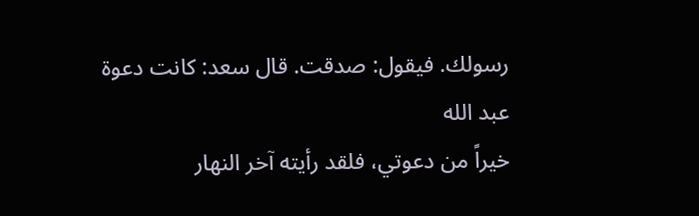رسولك. فيقول: صدقت. قال سعد: كانت دعوة عبد الله
خيراً من دعوتي، فلقد رأيته آخر النهار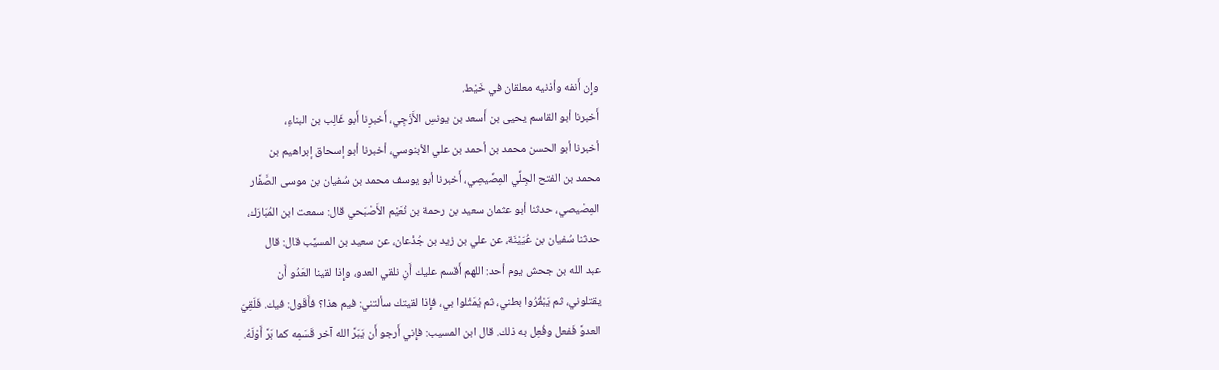وإِن أَنفه وأذنيه معلقان في خَيْط.
أَخبرنا أبو القاسم يحيى بن أَسعد بن يونسِ الأَزَجِي، أَخبرِنا أَبو غَالِب بن البناءِ،
أخبرنا أبو الحسن محمد بن أحمد بن علي الأبنوسي، أخبرنا أبو إسحاق إبراهيم بن
محمد بن الفتح الجِلِّي المِصِّيصِي، أَخبرنا أبو يوسف محمد بن سُفيان بن موسى الصَّفَّار
المِصْيصي، حدثنا أبو عثمان سعيد بن رحمة بن نُعَيْم الأَصْبَحي قال: سمعت ابن المُبَارَك،
حدثنا سُفيان بن عُيَيْنَة، عن علي بن زيد بن جُذْعان، عن سعيد بن المسيَّب قال: قال
عبد الله بن جحش يوم أحد: اللهم أَقسم عليك أَنِ نلقي العدو، وإِذا لقينا العَدُو أَن
يقتلوني، ثم يَبْقُرُوا بطني، ثم يُمَثْلوا بي، فإِذا لقيتك سألتني: فيم هذا؟ فأَقَول: فيك. فَلَقِيّ
العدوَّ فَفعل وفُعِل به ذلك. قال ابن المسيب: فإِني أَرجو أَن يَبَرَّ الله آخر قَسَمِه كما بَرَّ أَوْلَهُ.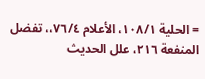= الحلية ١٠٨/١، الأعلام ٧٦/٤،، تفضل المنفعة ٢١٦، علل الحديث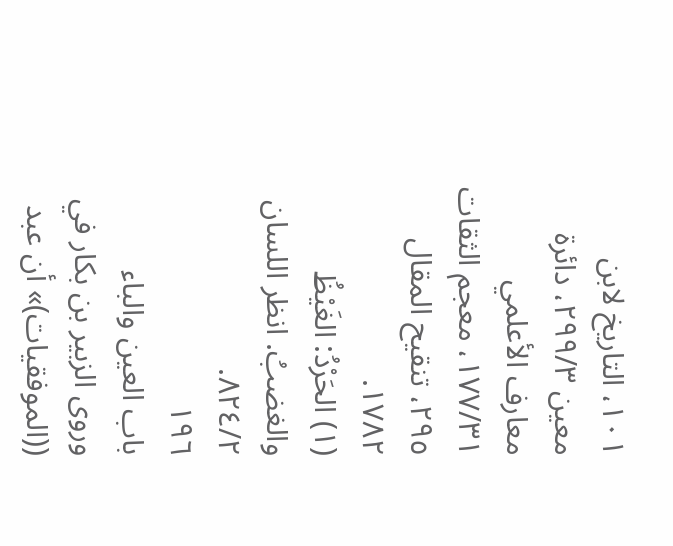١٠١، التاريخ لابن
معين ٢٩٩/٣، دائرة معارف الأعلمي ١٧٧/٣١، معجم الثقات ٢٩٥، تنقيح المقال ١٧٨٢.
(١) الحَرْدُ: الغَيْظُ والغضبُ. انظر اللسان ٨٢٤/٢.
١٩٦
باب العين والباء
وروى الزبير بن بكار في ((الموفقیات)» أن عبد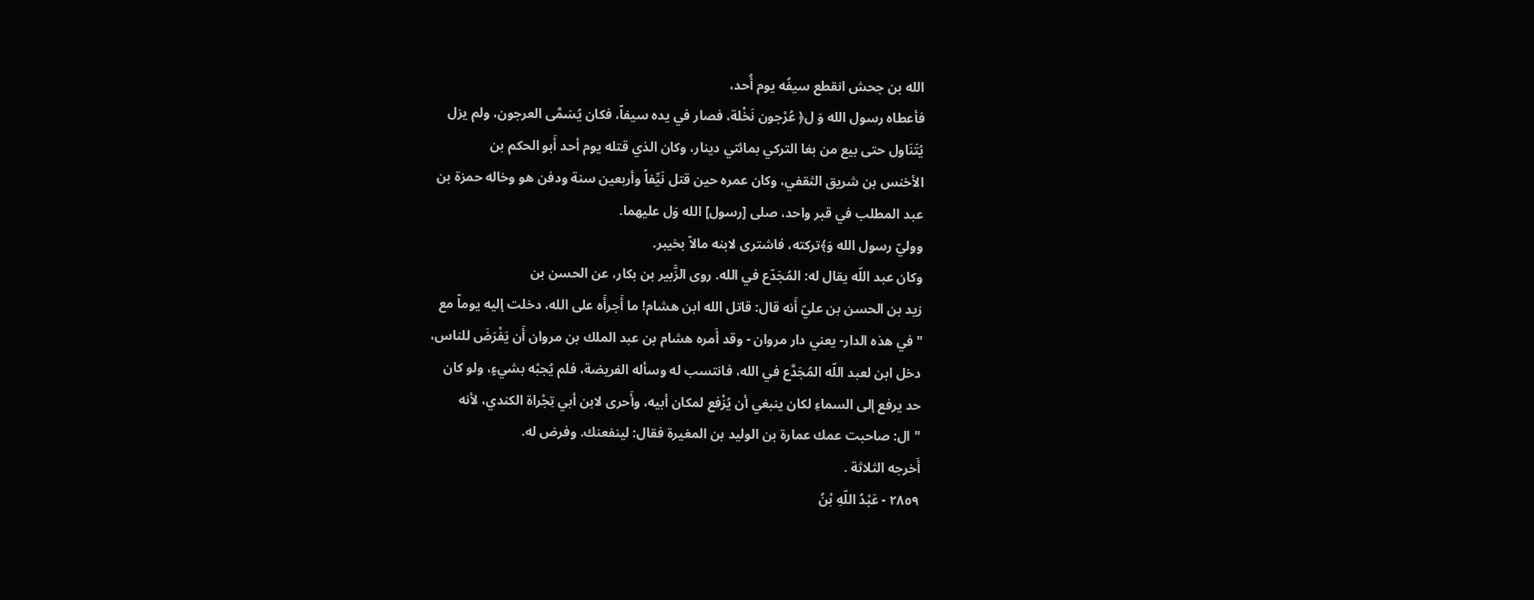الله بن جحش انقطع سیفُه یوم أُحد،
فأعطاه رسول الله وَ ل﴿ عُرْجون نَخْلة، فصار في يده سيفاً، فكان يُسَمَّى العرجون، ولم يزل
يُتَنَاول حتى بيع من بغا التركي بمائتي دينار، وكان الذي قتله يوم أحد أَبو الحكم بن
الأخنس بن شريق الثقفي، وكان عمره حين قتل نَيِّفاً وأربعين سنة ودفن هو وخاله حمزة بن
عبد المطلب في قبر واحد، صلى [رسول] الله وَل عليهما.
ووليّ رسول الله وَ﴾تركته، فاشترى لابنه مالاً بخيبر.
وكان عبد اللّه يقال له: المُجَدّع في الله. روى الزَّبير بن بكار، عن الحسن بن
زيد بن الحسن بن عليّ أَنه قال: قاتل الله ابن هشام! ما أَجرأَه على الله، دخلت إليه يوماً مع
"في هذه الدار- يعني دار مروان - وقد أَمره هشام بن عبد الملك بن مروان أَن يَفْرَضَ للناس،
دخل ابن لعبد اللّه المُجَدَّع في الله، فانتسب له وسأله الفريضة، فلم يُجبْه بشيءٍ، ولو كان
حد يرفع إلى السماءِ لكان ينبغي أن يُزْفع لمكان أبيه، وأَحرى لابن أبي تِجْراة الكندي، لأنه
"ال: صاحبت عمك عمارة بن الوليد بن المغيرة فقال: لينفعنك. وفرض له.
أَخرجه الثلاثة .
٢٨٥٩ - عَبْدُ اللّهِ بْنُ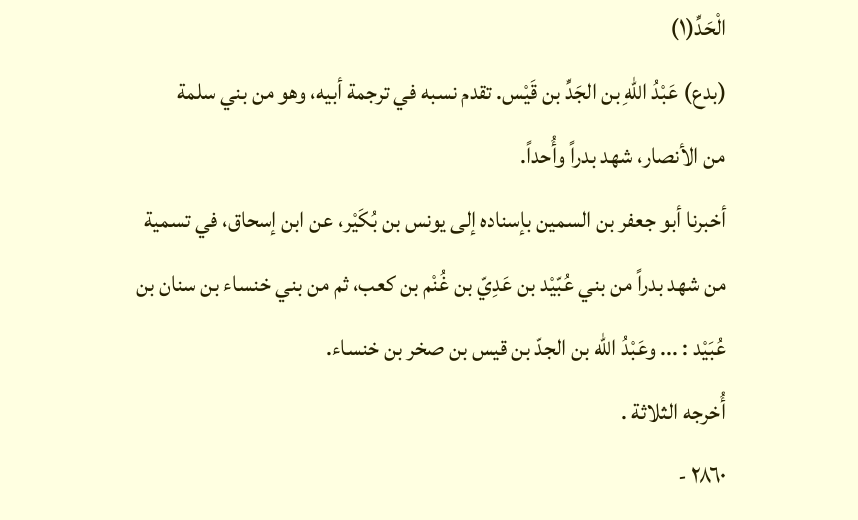الْحَدِّ(١)
(بدع) عَبْدُ اللّهِ بن الجَدِّ بن قَيْس. تقدم نسبه في ترجمة أبيه، وهو من بني سلمة
من الأنصار، شهد بدراً وأُحداً.
أخبرنا أبو جعفر بن السمين بإسناده إلى يونس بن بُكَيْر، عن ابن إسحاق، في تسمية
من شهد بدراً من بني عُبّيْد بن عَدِيّ بن غُنْم بن كعب، ثم من بني خنساء بن سنان بن
عُبَيْد : ... وعَبْدُ اللّه بن الجدّ بن قيس بن صخر بن خنساء.
أُخرجه الثلاثة .
٢٨٦٠ -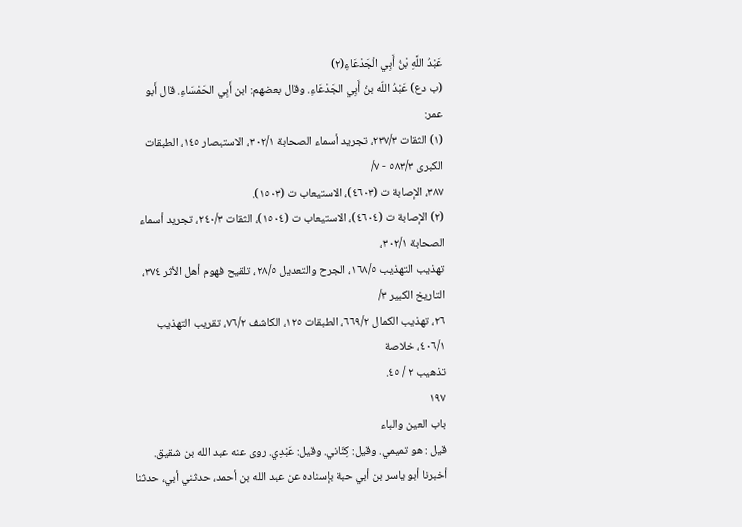عَبْدُ اللَّهِ بْنُ أَبِي الْجَدْعَاءِ(٢)
(ب دع) عَبْدُ اللّه بنُ أَبِي الجَدْعَاءِ. وقال بعضهم: ابن أَبِي الحَمْسَاءِ. قال أَبو عمر:
(١) الثقات ٢٣٧/٣، تجريد أسماء الصحابة ٣٠٢/١، الاستبصار ١٤٥، الطبقات الكبرى ٥٨٣/٣ - ٧/
٣٨٧، الإصابة ت (٤٦٠٣)، الاستيعاب ت (١٥٠٣).
(٢) الإصابة ت (٤٦٠٤)، الاستيعاب ت (١٥٠٤)، الثقات ٢٤٠/٣، تجريد أسماء الصحابة ٣٠٢/١،
تهذيب التهذيب ١٦٨/٥، الجرح والتعديل ٢٨/٥، تلقيح فهوم أهل الأثر ٣٧٤، التاريخ الكبير ٣/
٢٦، تهذيب الكمال ٦٦٩/٢، الطبقات ١٢٥، الكاشف ٧٦/٢، تقريب التهذيب ٤٠٦/١، خلاصة
تذهيب ٢ / ٤٥.
١٩٧
باب العين والباء
قيل : هو تميمي. وقيل: کِنّاني. وقيل: عَبْدِي. روى عنه عبد الله بن شقيق.
أخبرنا أبو یاسر بن أبي حبة بإسناده عن عبد الله بن أحمد، حدثني أبي، حدثنا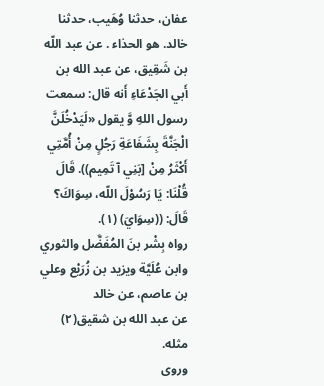عفان، حدثنا وُهَيب، حدثنا خالد. هو الحذاء . عن عبد اللّه بن شَقِيق، عن عبد الله بن
أَبي الجَدْعَاءِ أَنه قال: سمعت رسول اللهِ وَّ يقول «لَيَدْخُلَنَّ الْجَنَّةَ بِشَفَاعَةِ رَجُلٍ مِنْ أُمَّتِي
أَكْثَرُ مِنْ [بَنِي آ تَمِيم)). قَالَ قُلْنَا: يَا رَسُوْلَ اللّه، سِوَاكَ؟ قَالَ: ((سِوَايَ) (١).
رواه بِشْر بنَ المُفَضَّل والثوري وابن عُلَيَّة ويزيد بن زُرَيْع وعلي بن عاصم، عن خالد
عن عبد الله بن شقيق(٢) مثله.
وروى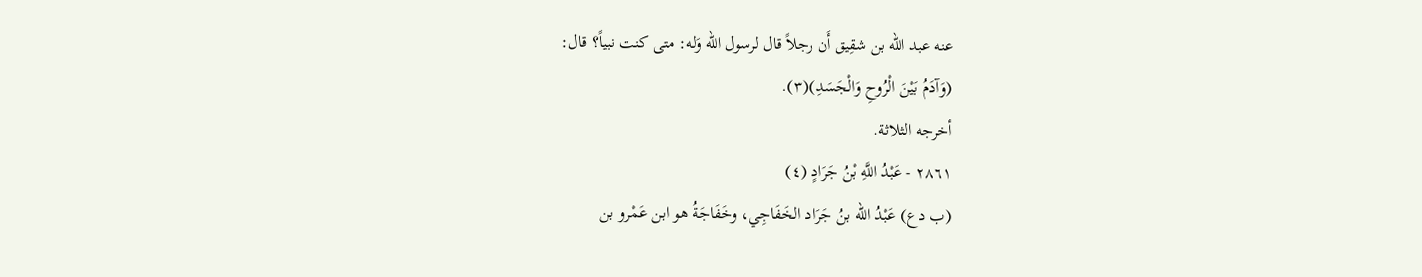عنه عبد الله بن شقِيق أَن رجلاً قال لرسول الله وَله: متى كنت نبياً؟ قال:
(وَآدَمُ بَيْنَ الْرُوحِ وَالْجَسَدِ)(٣).
أخرجه الثلاثة.
٢٨٦١ - عَبْدُ اللَّهِ بْنُ جَرَادٍ (٤)
(ب دع) عَبْدُ اللّه بنُ جَرَاد الخَفَاجِي، وخَفَاجَةُ هو ابن عَمْرو بن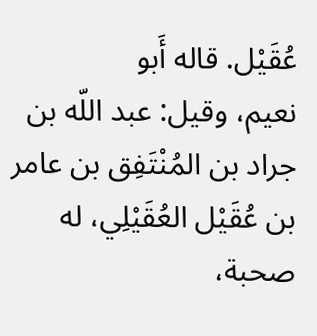عُقَيْل. قاله أَبو
نعيم، وقيل: عبد اللّه بن جراد بن المُنْتَفِق بن عامر بن عُقَيْل العُقَيْلِي، له صحبة،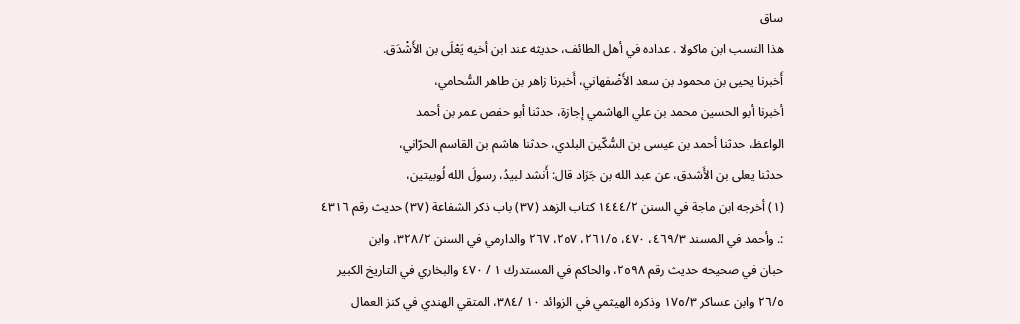ساق
هذا النسب ابن ماكولا . عداده في أهل الطائف، حديثه عند ابن أخيه يَعْلَى بن الأَشْدَق.
أَخبرنا يحيى بن محمود بن سعد الأَضْفهاني، أَخبرنا زاهر بن طاهر السُّحامي،
أخبرنا أبو الحسين محمد بن علي الهاشمي إجازة، حدثنا أبو حفص عمر بن أحمد
الواعظ، حدثنا أحمد بن عيسى بن السُّكّين البلدي، حدثنا هاشم بن القاسم الحرّاني،
حدثنا يعلى بن الأَشدق، عن عبد الله بن جَرَاد قال: أَنشد لبيدُ، رسولَ الله لُوبيتين،
(١) أخرجه ابن ماجة في السنن ١٤٤٤/٢ كتاب الزهد (٣٧) باب ذكر الشفاعة (٣٧) حديث رقم ٤٣١٦
:. وأحمد في المسند ٤٦٩/٣، ٤٧٠، ٢٦١/٥، ٢٥٧، ٢٦٧ والدارمي في السنن ٣٢٨/٢، وابن
حبان في صحيحه حديث رقم ٢٥٩٨، والحاكم في المستدرك ١ / ٤٧٠ والبخاري في التاريخ الكبير
٢٦/٥ وابن عساكر ١٧٥/٣ وذكره الهيثمي في الزوائد ١٠ /٣٨٤، المتقي الهندي في كنز العمال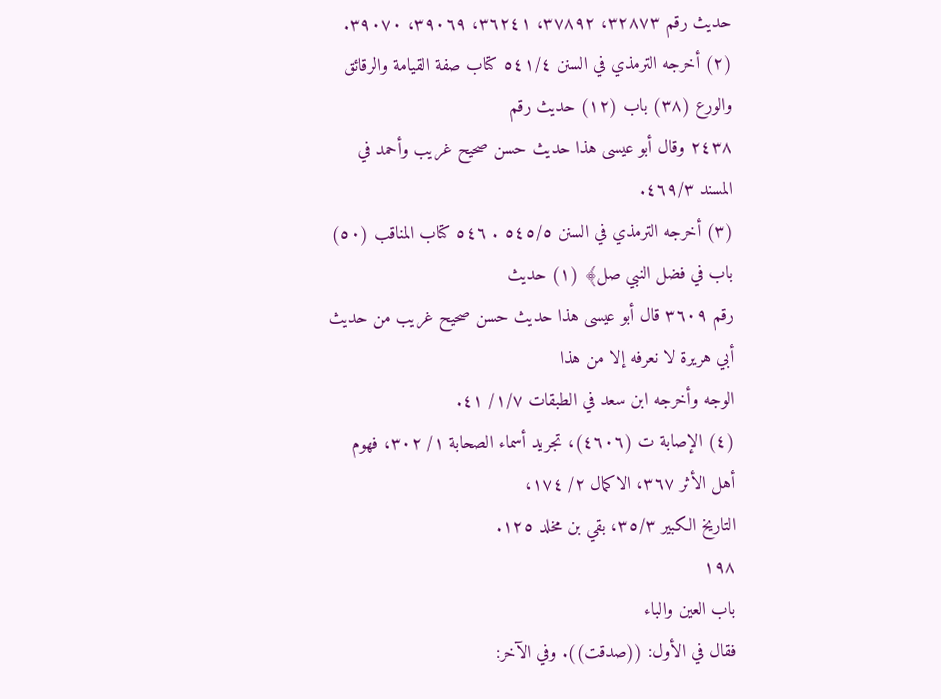حديث رقم ٣٢٨٧٣، ٣٧٨٩٢، ٣٦٢٤١، ٣٩٠٦٩، ٣٩٠٧٠.
(٢) أخرجه الترمذي في السنن ٥٤١/٤ كتاب صفة القيامة والرقائق والورع (٣٨) باب (١٢) حديث رقم
٢٤٣٨ وقال أبو عيسى هذا حديث حسن صحيح غريب وأحمد في المسند ٤٦٩/٣.
(٣) أخرجه الترمذي في السنن ٥٤٥/٥ . ٥٤٦ كتاب المناقب (٥٠) باب في فضل النبي صل﴾ (١) حديث
رقم ٣٦٠٩ قال أبو عيسى هذا حديث حسن صحيح غريب من حديث أبي هريرة لا نعرفه إلا من هذا
الوجه وأخرجه ابن سعد في الطبقات ١/٧/ ٤١.
(٤) الإصابة ت (٤٦٠٦)، تجريد أسماء الصحابة ١/ ٣٠٢، فهوم أهل الأثر ٣٦٧، الاكمال ٢/ ١٧٤،
التاريخ الكبير ٣٥/٣، بقي بن مخلد ١٢٥.
١٩٨
باب العين والباء
فقال في الأول: ((صدقت)). وفي الآخر: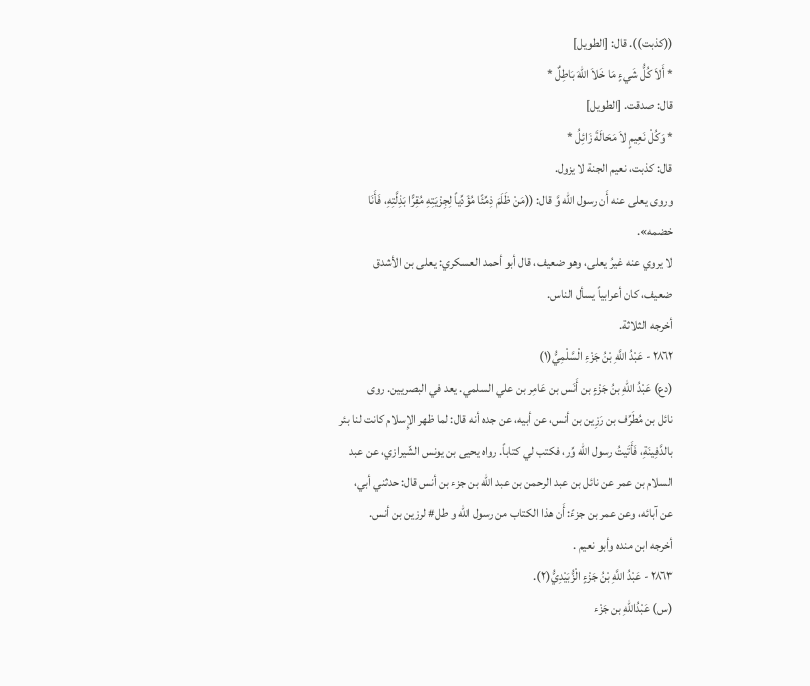((كذبت)). قال: [الطويل]
* أَلاَ كُلُّ شَيءٍ مَا خَلاَ اللّهَ بَاطِلٌ *
قال: صدقت. [الطويل]
* وَكُلْ نَعِيمٍ لاَ مَحَالَةَ زَائِلُ *
قال: كذبت، نعيم الجنة لا يزول.
وروى يعلى عنه أَن رسول الله وَّ قال: ((مَنْ ظَلَمَ ذِمِّئًا مُؤَدِّياً لِجِزْيَتِهِ مُقِرًّا بَذِلَّتِهِ، فَأَنَا
خضمه».
لا يروي عنه غيرُ يعلى، وهو ضعيف، قال أبو أحمد العسكري: يعلى بن الأشدق
ضعيف، كان أعرابياً يسأل الناس.
أخرجه الثلاثة.
٢٨٦٢ - عَبْدُ اللَّهِ بْنُ جَزْءِ الْسَّلْمِيُّ(١)
(دع) عَبْدُ اللّهِ بنُ جَزْءٍ بن أَنَس بن عَامِر بن علي السلمي. يعد في البصريين. روى
نائل بن مُطَرِّف بن رَزِين بن أنس، عن أبيه، عن جده أنه قال: لما ظهر الإِسلام كانت لنا بئر
بالدَّفِينَةِ، فَأَتَيتُ رسول الله وِّر، فكتب لي كتاباً. رواه يحيى بن يونس الشّيرازي، عن عبد
السلام بن عمر عن نائل بن عبد الرحمن بن عبد اللّه بن جزء بن أنس قال: حدثني أبي،
عن آبائه، وعن عمر بن جزءً: أَن هذا الكتاب من رسول الله و طل# لرزين بن أنس.
أخرجه ابن منده وأبو نعيم .
٢٨٦٣ - عَبْدُ اللَّهِ بْنُ جَزْءٍ الْزُّبَيْدِيُّ(٢).
(س) عَبْدُاللّهِ بن جَزْء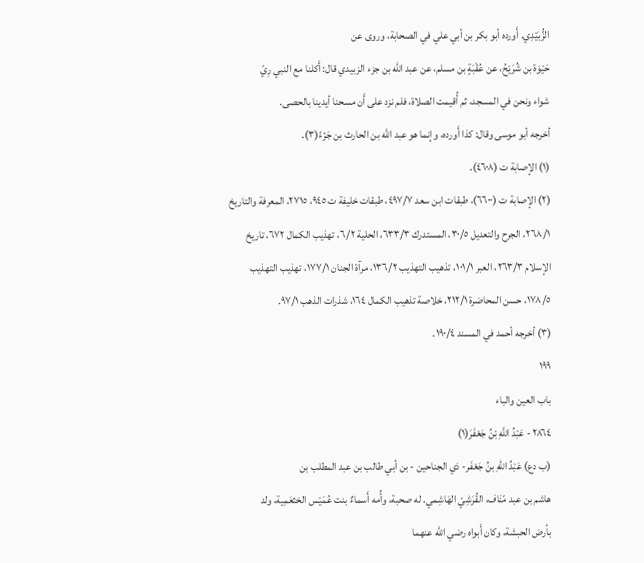الزُّبَيْدِي. أَورده أبو بكر بن أبي علي في الصحابة، وروى عن
حَيْوَة بن شُرَيْحُ، عن عُقْبَةٍ بن مسلم، عن عبد الله بن جزء الزبيدي قال: أَكلنا مع النبي رِيّ
شواء ونحن في المسجد، ثم أُقيمت الصلاة، فلم نزد على أَن مسحنا أيدينا بالحصى.
أخرجه أبو موسى وقال: كذا أَورده، وإنما هو عبد اللّه بن الحارث بن جَزْءً(٣).
(١) الإصابة ت (٤٦٠٨).
(٢) الإصابة ت (٦٦٠٠)، طبقات ابن سعد ٤٩٧/٧، طبقات خليفة ت ٩٤٥، ٢٧١٥، المعرفة والتاريخ
٢٦٨/١، الجرح والتعديل ٣٠/٥، المستدرك ٦٣٣/٣، الحلية ٦/٢، تهذيب الكمال ٦٧٢، تاريخ
الإسلام ٢٦٣/٣، العبر ١٠١/١، تذهيب التهذيب ١٣٦/٢، مرآة الجنان ١٧٧/١، تهذيب التهذيب
١٧٨/٥، حسن المحاضرة ٢١٢/١، خلاصة تذهيب الكمال ١٦٤، شذرات الذهب ٩٧/١.
(٣) أخرجه أحمد في المسند ١٩٠/٤.
١٩٩
باب العين والباء
٢٨٦٤ - عَبْدُ اللَّهِ بْنُ جَعْفَرَ(١)
(ب دع) عَبْدُ اللّهِ بنُ جَعْفَر- ذي الجناحين - بن أبي طالب بن عبد المطلب بن
هاشم بن عبد مّنَاف، القُرَشِيّ الهَاشِمي. له صحبة، وأُمه أَسماءٌ بنت عُمَيْس الخثعَمِية، ولد
بأرض الحبشة، وكان أَبواه رضي الله عنهما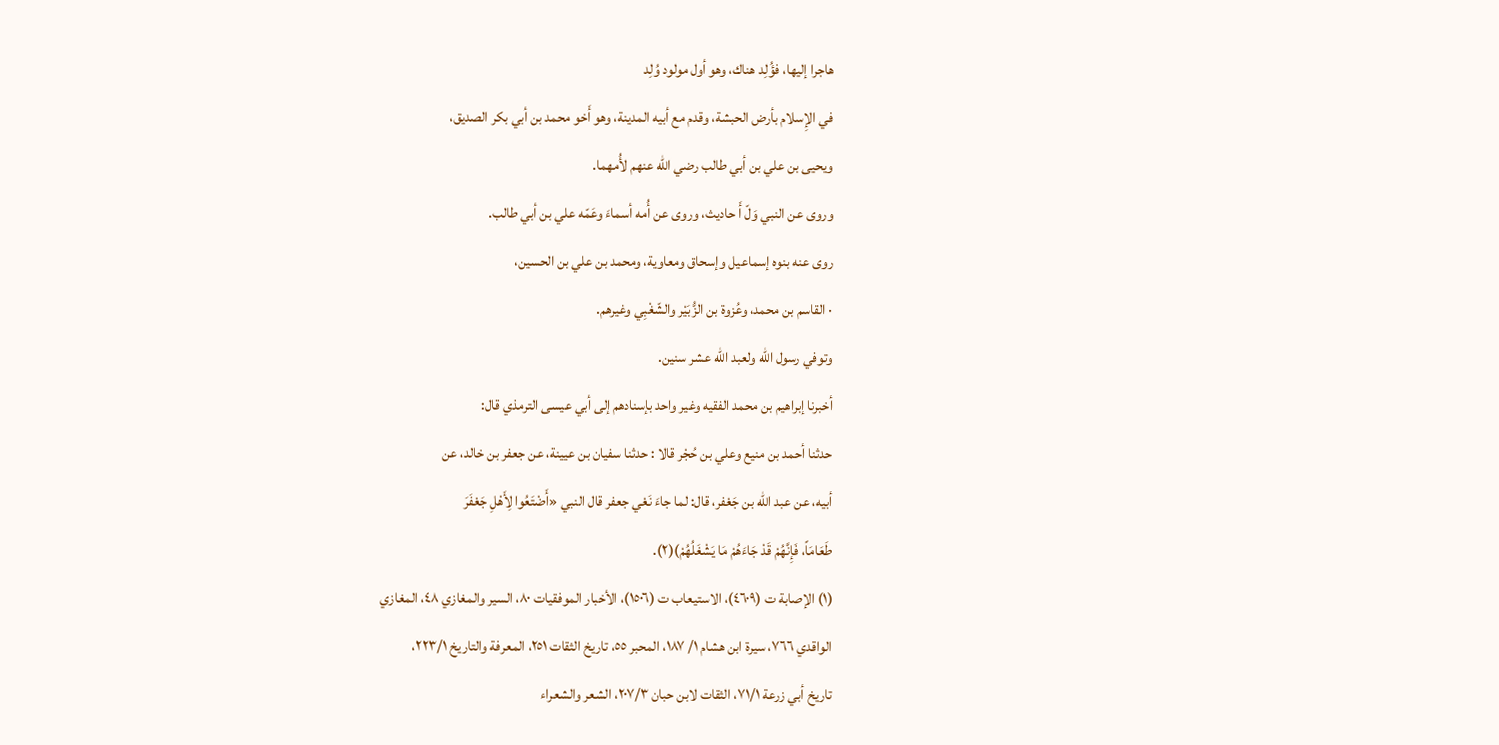هاجرا إليها، فؤُلِد هناك، وهو أول مولود وُلِد
في الإِسلام بأرض الحبشة، وقدم مع أبيه المدينة، وهو أَخو محمد بن أبي بكر الصديق،
ويحيى بن علي بن أبي طالب رضي الله عنهم لأُمهما.
وروى عن النبي وَلّ أَ حاديث، وروى عن أُمه أسماءَ وعَمّه علي بن أبي طالب.
روى عنه بنوه إسماعيل وإسحاق ومعاوية، ومحمد بن علي بن الحسين،
· القاسم بن محمد، وعُزوة بن الزُّبَيْر والشّغْبِي وغيرهم.
وتوفي رسول الله ولعبد الله عشر سنين.
أخبرنا إبراهيم بن محمد الفقيه وغير واحد بإسنادهم إلى أبي عيسى الترمذي قال:
حدثنا أحمد بن منيع وعلي بن حُجْر قالا : حدثنا سفيان بن عيينة، عن جعفر بن خالد، عن
أبيه، عن عبد الله بن جَعْفر، قال: لما جاءَ نَعْي جعفر قال النبي «أَضْتَعُوا لِأَهْلِ جَعْفَرَ
طَعَامَاً، فَإِنَّهُمْ قَدْ جَاءَهُمْ مَا يَشْغَلُهُمْ)(٢).
(١) الإصابة ت (٤٦٠٩)، الاستيعاب ت (١٥٠٦)، الأخبار الموفقيات ٨٠، السير والمغازي ٤٨، المغازي
الواقدي ٧٦٦، سيرة ابن هشام ١/ ١٨٧، المحبر ٥٥، تاريخ الثقات ٢٥١، المعرفة والتاريخ ٢٢٣/١،
تاريخ أبي زرعة ٧١/١، الثقات لابن حبان ٢٠٧/٣، الشعر والشعراء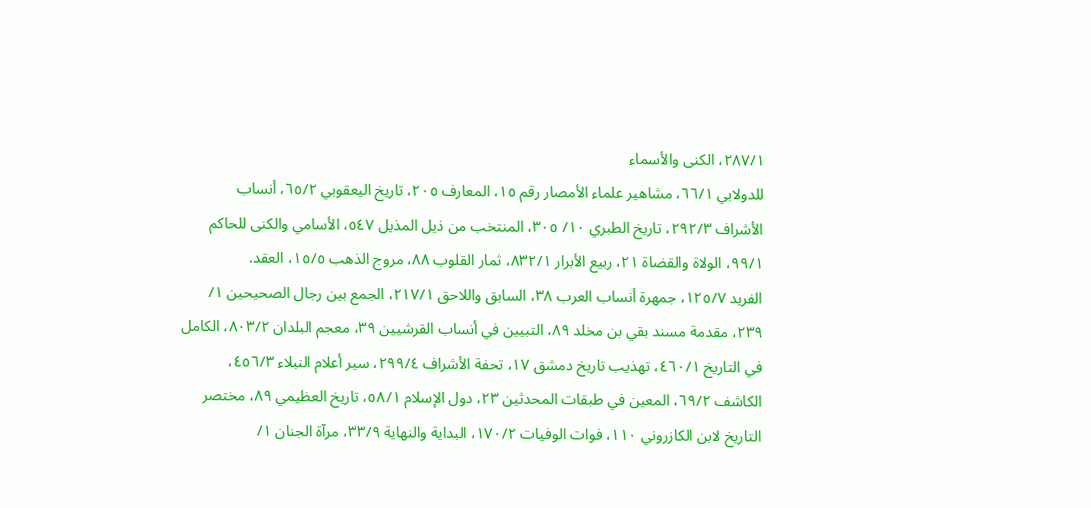٢٨٧/١، الكنى والأسماء
للدولابي ٦٦/١، مشاهير علماء الأمصار رقم ١٥، المعارف ٢٠٥، تاريخ اليعقوبي ٦٥/٢، أنساب
الأشراف ٢٩٢/٣، تاريخ الطبري ١٠/ ٣٠٥، المنتخب من ذيل المذيل ٥٤٧، الأسامي والكنى للحاكم
٩٩/١، الولاة والقضاة ٢١، ربيع الأبرار ٨٣٢/١، ثمار القلوب ٨٨، مروج الذهب ١٥/٥، العقد.
الفريد ١٢٥/٧، جمهرة أنساب العرب ٣٨، السابق واللاحق ٢١٧/١، الجمع بين رجال الصحيحين ١/
٢٣٩، مقدمة مسند بقي بن مخلد ٨٩، التبيين في أنساب القرشيين ٣٩، معجم البلدان ٨٠٣/٢، الكامل
في التاريخ ٤٦٠/١، تهذيب تاريخ دمشق ١٧، تحفة الأشراف ٢٩٩/٤، سير أعلام النبلاء ٤٥٦/٣،
الكاشف ٦٩/٢، المعين في طبقات المحدثين ٢٣، دول الإسلام ٥٨/١، تاريخ العظيمي ٨٩، مختصر
التاريخ لابن الكازروني ١١٠، فوات الوفيات ١٧٠/٢، البداية والنهاية ٣٣/٩، مرآة الجنان ١/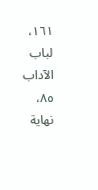١٦١،
لباب الآداب ٨٥، نهاية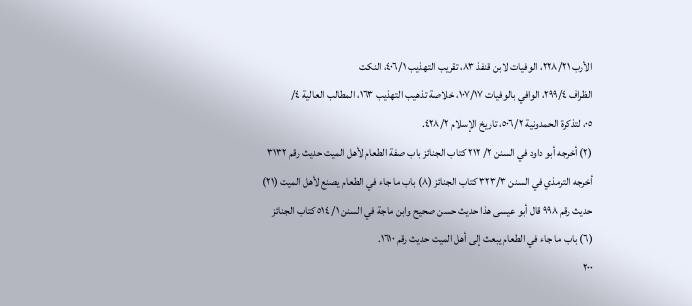الأرب ٢٢٨/٢١، الوفيات لابن قنفذ ٨٣، تقريب التهذيب ٤٠٦/١، النكت
الظراف ٢٩٩/٤، الوافي بالوفيات ١٠٧/١٧، خلاصة تذهيب التهذيب ١٦٣، المطالب العالية ٤/
٠٥، لتذكرة الحمدونية ٥٠٦/٢، تاريخ الإسلام ٤٢٨/٢.
(٢) أخرجه أبو داود في السنن ٢/ ٢١٢ كتاب الجنائز باب صفة الطعام لأهل الميت حديث رقم ٣١٣٢
أخرجه الترمذي في السنن ٣٢٣/٣ كتاب الجنائز (٨) باب ما جاء في الطعام يصنع لأهل الميت (٢١)
حديث رقم ٩٩٨ قال أبو عيسى هذا حديث حسن صحيح وابن ماجة في السنن ١/ ٥١٤ كتاب الجنائز
(٦) باب ما جاء في الطعام يبعث إلى أهل الميت حديث رقم ١٦١٠.
٢٠٠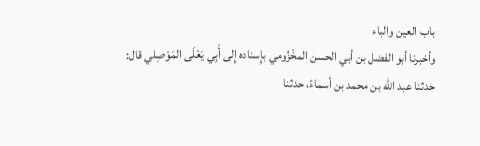باب العين والباء
وأخبرنا أبو الفضل بن أبي الحسن المخْزُومي بإِسناده إِلى أَبِي يَعْلَى المَوْصِلي قال:
حدثنا عبد الله بن محمد بن أسماءً، حدثنا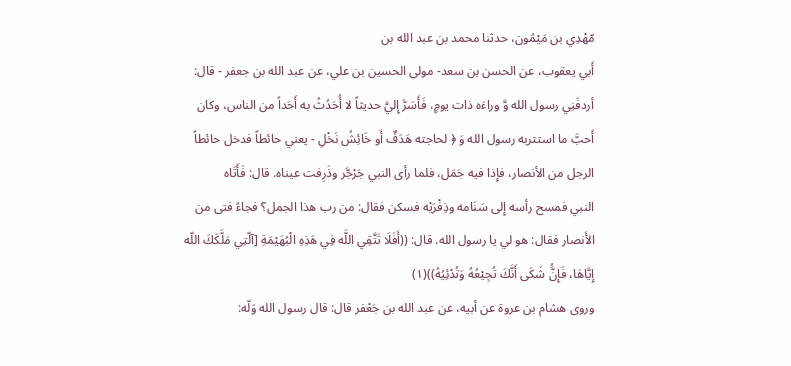مّهْدِي بن مَیْمُون، حدثنا محمد بن عبد الله بن
أَبي يعقوب، عن الحسن بن سعد- مولى الحسين بن علي، عن عبد الله بن جعفر - قال:
أردفَنِي رسول الله وَّ وراءَه ذات يومٍ، فَأَسَرَّ إِليَّ حديثاً لا أُحَدُثُ به أَحَداً من الناس، وكان
أَحبَّ ما استتربه رسول الله وَ ﴿ لحاجته هَدَفٌ أَو خَائِشُ نَخْلِ - يعني حائطاً فدخل حائطاً
الرجل من الأنصار، فإِذا فيه جَمَل، فلما رأى النبي جَرْجَّر وذَرِفت عيناه. قال: فَأَتَاه
النبي فمسح رأسه إِلى سَنَامه وذِفْرَيْه فسكن فقال: من رب هذا الجمل؟ فجاءً فتى من
الأَنصار فقال: هو لي يا رسول الله. قال: ((أَفَلَا تَتَّقِي اللَّه فِي هَذِهِ الْبُهَيْمَةِ [آلّتِي مَلَّكَكَ اللّه
إِيَّاهَا، فَإِنَُّ شَكَى أَنَّكَ تُجِيْعُهُ وَتُدْئِيُهُ))(١)
وروى هشام بن عروة عن أبيه، عن عبد الله بن جَعْفر قال: قال رسول الله وَلّه: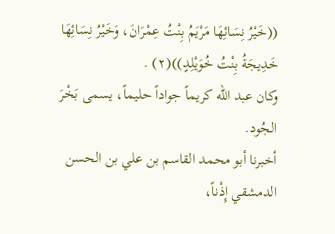((خَيْرُ نِسَائِهَا مَرْيَمُ بِنْتُ عِمْرَانَ، وَخَيْرُ نِسَائِهَا خَدِيجَةُ بِنْتُ خُوَيْلِدٍ))(٢) .
وكان عبد اللّه كريماً جواداً حليماً، يسمى بَخْرَ الجُود.
أخبرنا أبو محمد القاسم بن علي بن الحسن الدمشقي إِذْناً،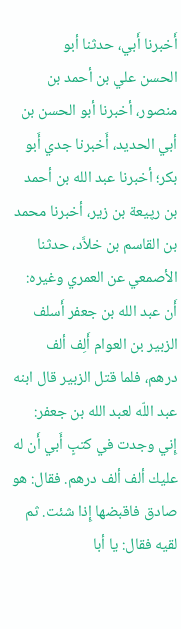أَخبرنا أَبي، حدثنا أبو
الحسن علي بن أحمد بن منصور، أخبرنا أبو الحسن بن أبي الحديد، أَخبرنا جدي أَبو
بکر؛ أخبرنا عبد الله بن أحمد بن رپیعة بن زیر، أخبرنا محمد بن القاسم بن خلاَّد، حدثنا
الأصمعي عن العمري وغيره: أَن عبد الله بن جعفر أَسلف الزبير بن العوام أَلِف ألف
درهم، فلما قتل الزبير قال ابنه عبد اللّه لعبد الله بن جعفر: إِني وجدت في كتبٍ أَبي أَن له
عليك ألف ألف درهم. فقال: هو صادق فاقبضها إِذا شئت. ثم لقيه فقال: يا أبا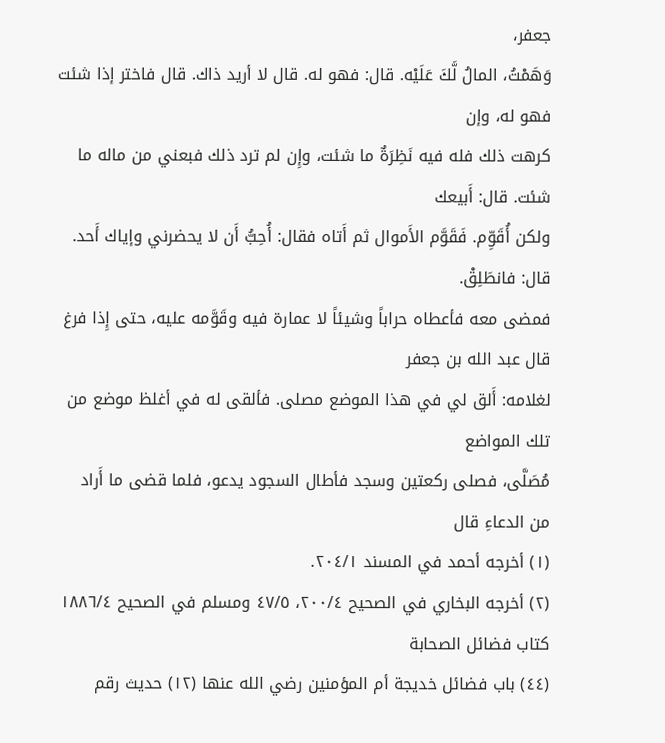جعفر،
وَهَمْتُ، المالُ لَّكَ عَلَيْه. قال: فهو له. قال لا أريد ذاك. قال فاختر إذا شئت فهو له، وإن
كرهت ذلك فله فيه نَظِرَةٌ ما شئت، وإِن لم ترد ذلك فبعني من ماله ما شئت. قال: أَبيعك
ولكن أُقَوِّم. فَقَوَّم الأَموال ثم أَتاه فقال: أُحِبُّ أَن لا يحضرني وإياك أَحد. قال: فانطَلِقْ.
فمضى معه فأعطاه حراباً وشيئاً لا عمارة فيه وقَوَّمه عليه، حتى إِذا فرغ قال عبد الله بن جعفر
لغلامه: أَلق لي في هذا الموضع مصلى. فألقى له في أغلظ موضع من تلك المواضع
مُصَلَّى، فصلى ركعتين وسجد فأطال السجود يدعو، فلما قضى ما أَراد من الدعاءِ قال
(١) أخرجه أحمد في المسند ٢٠٤/١.
(٢) أخرجه البخاري في الصحيح ٢٠٠/٤، ٤٧/٥ ومسلم في الصحيح ١٨٨٦/٤ كتاب فضائل الصحابة
(٤٤) باب فضائل خديجة أم المؤمنين رضي الله عنها (١٢) حديث رقم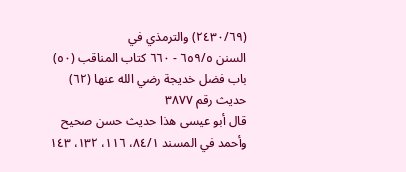(٢٤٣٠/٦٩) والترمذي في
السنن ٦٥٩/٥ - ٦٦٠ كتاب المناقب (٥٠) باب فضل خديجة رضي الله عنها (٦٢) حديث رقم ٣٨٧٧
قال أبو عيسى هذا حديث حسن صحيح وأحمد في المسند ٨٤/١، ١١٦، ١٣٢، ١٤٣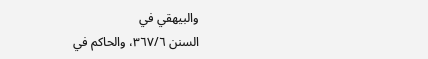والبيهقي في
السنن ٣٦٧/٦، والحاكم في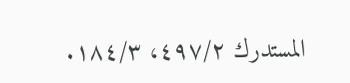المستدرك ٤٩٧/٢، ١٨٤/٣.